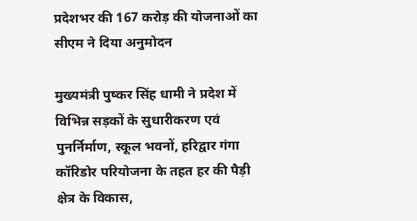प्रदेशभर की 167 करोड़ की योजनाओं का सीएम ने दिया अनुमोदन

मुख्यमंत्री पुष्कर सिंह धामी ने प्रदेश में विभिन्न सड़कों के सुधारीकरण एवं पुनर्निर्माण, स्कूल भवनों, हरिद्वार गंगा कॉरिडोर परियोजना के तहत हर की पैड़ी क्षेत्र के विकास,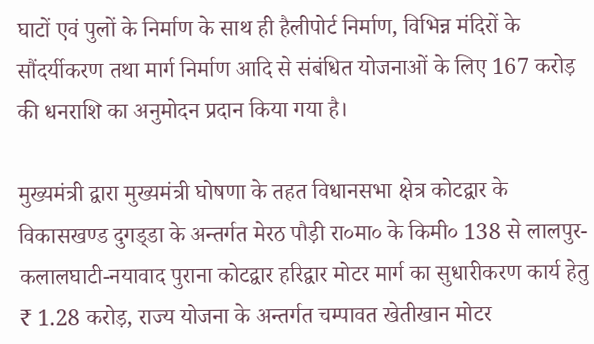घाटों एवं पुलों के निर्माण के साथ ही हैलीपोर्ट निर्माण, विभिन्न मंदिरों के सौंदर्यीकरण तथा मार्ग निर्माण आदि से संबंधित योजनाओं के लिए 167 करोड़ की धनराशि का अनुमोदन प्रदान किया गया है।

मुख्यमंत्री द्वारा मुख्यमंत्री घोषणा के तहत विधानसभा क्षेत्र कोटद्वार के विकासखण्ड दुगड्‌डा के अन्तर्गत मेरठ पौड़ी रा०मा० के किमी० 138 से लालपुर-कलालघाटी-नयावाद पुराना कोटद्वार हरिद्वार मोटर मार्ग का सुधारीकरण कार्य हेतु ₹ 1.28 करोड़, राज्य योजना के अन्तर्गत चम्पावत खेतीखान मोटर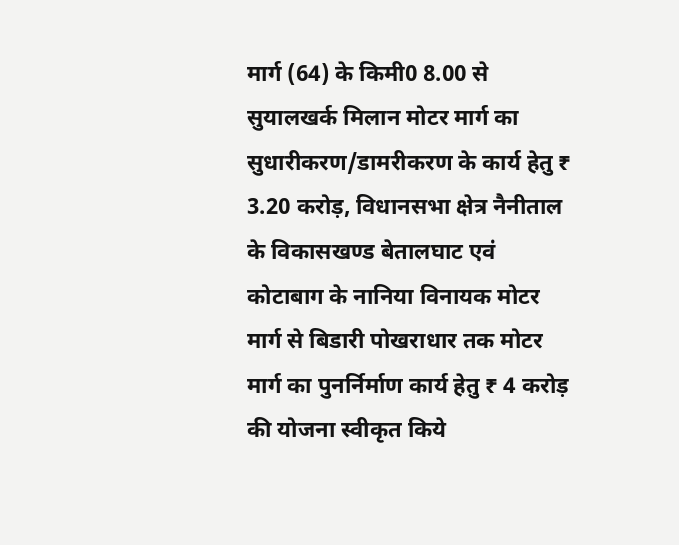मार्ग (64) के किमी0 8.00 से सुयालखर्क मिलान मोटर मार्ग का सुधारीकरण/डामरीकरण के कार्य हेतु ₹ 3.20 करोड़, विधानसभा क्षेत्र नैनीताल के विकासखण्ड बेतालघाट एवं कोटाबाग के नानिया विनायक मोटर मार्ग से बिडारी पोखराधार तक मोटर मार्ग का पुनर्निर्माण कार्य हेतु ₹ 4 करोड़ की योजना स्वीकृत किये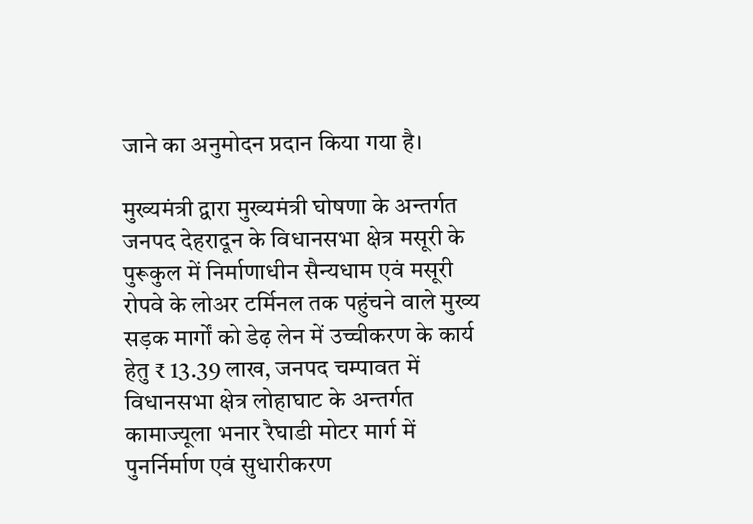जाने का अनुमोदन प्रदान किया गया है।

मुख्यमंत्री द्वारा मुख्यमंत्री घोषणा के अन्तर्गत जनपद देहरादून के विधानसभा क्षेत्र मसूरी के पुरूकुल में निर्माणाधीन सैन्यधाम एवं मसूरी रोपवे के लोअर टर्मिनल तक पहुंचने वाले मुख्य सड़क मार्गों को डेढ़ लेन में उच्चीकरण के कार्य हेतु ₹ 13.39 लाख, जनपद चम्पावत में विधानसभा क्षेत्र लोहाघाट के अन्तर्गत कामाज्यूला भनार रैघाडी मोटर मार्ग में पुनर्निर्माण एवं सुधारीकरण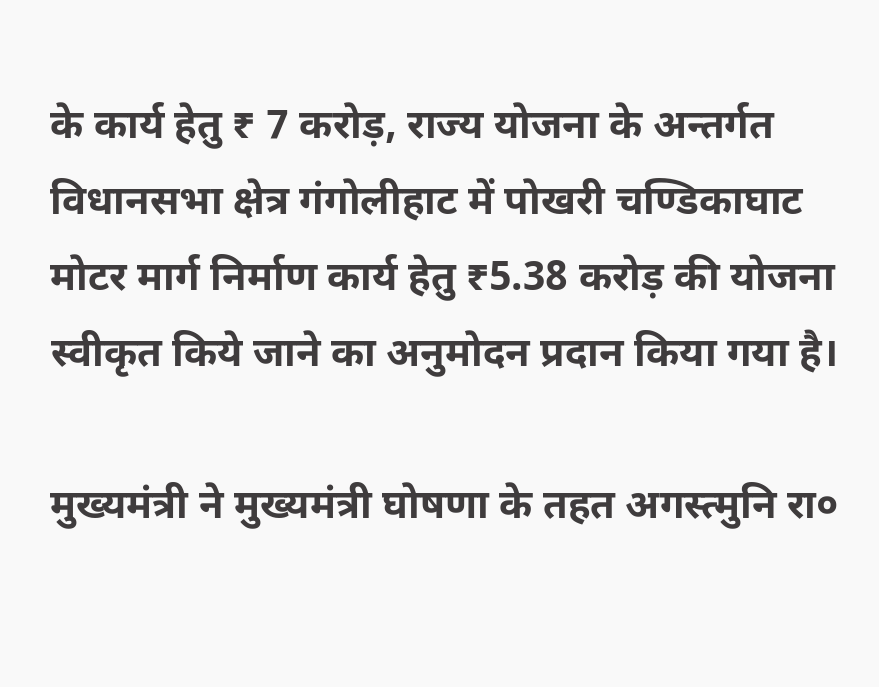के कार्य हेतु ₹ 7 करोड़, राज्य योजना के अन्तर्गत विधानसभा क्षेत्र गंगोलीहाट में पोखरी चण्डिकाघाट मोटर मार्ग निर्माण कार्य हेतु ₹5.38 करोड़ की योजना स्वीकृत किये जाने का अनुमोदन प्रदान किया गया है।

मुख्यमंत्री ने मुख्यमंत्री घोषणा के तहत अगस्त्मुनि रा०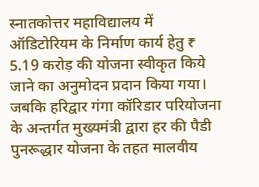स्नातकोत्तर महाविद्यालय में ऑडिटोरियम के निर्माण कार्य हेतु ₹ 5.19 करोड़ की योजना स्वीकृत किये जाने का अनुमोदन प्रदान किया गया। जबकि हरिद्वार गंगा कॉरिडार परियोजना के अन्तर्गत मुख्यमंत्री द्वारा हर की पैडी पुनरूद्धार योजना के तहत मालवीय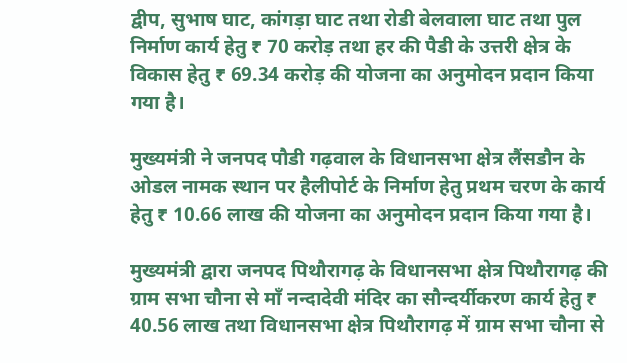द्वीप, सुभाष घाट, कांगड़ा घाट तथा रोडी बेलवाला घाट तथा पुल निर्माण कार्य हेतु ₹ 70 करोड़ तथा हर की पैडी के उत्तरी क्षेत्र के विकास हेतु ₹ 69.34 करोड़ की योजना का अनुमोदन प्रदान किया गया है।

मुख्यमंत्री ने जनपद पौडी गढ़वाल के विधानसभा क्षेत्र लैंसडौन के ओडल नामक स्थान पर हैलीपोर्ट के निर्माण हेतु प्रथम चरण के कार्य हेतु ₹ 10.66 लाख की योजना का अनुमोदन प्रदान किया गया है।

मुख्यमंत्री द्वारा जनपद पिथौरागढ़ के विधानसभा क्षेत्र पिथौरागढ़ की ग्राम सभा चौना से माँ नन्दादेवी मंदिर का सौन्दर्यीकरण कार्य हेतु ₹ 40.56 लाख तथा विधानसभा क्षेत्र पिथौरागढ़ में ग्राम सभा चौना से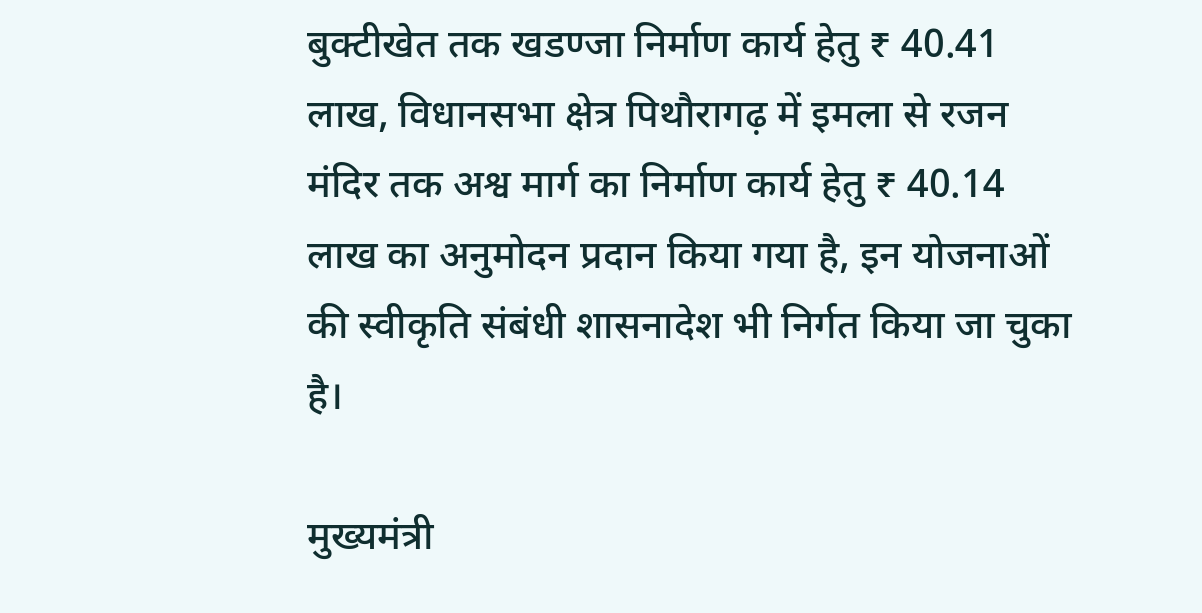बुक्टीखेत तक खडण्जा निर्माण कार्य हेतु ₹ 40.41 लाख, विधानसभा क्षेत्र पिथौरागढ़ में इमला से रजन मंदिर तक अश्व मार्ग का निर्माण कार्य हेतु ₹ 40.14 लाख का अनुमोदन प्रदान किया गया है, इन योजनाओं की स्वीकृति संबंधी शासनादेश भी निर्गत किया जा चुका है।

मुख्यमंत्री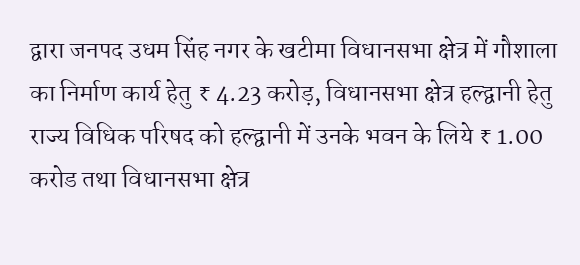द्वारा जनपद उधम सिंह नगर के खटीमा विधानसभा क्षेत्र में गौशाला का निर्माण कार्य हेतु ₹ 4.23 करोड़, विधानसभा क्षेत्र हल्द्वानी हेतु राज्य विधिक परिषद को हल्द्वानी में उनके भवन के लिये ₹ 1.00 करोड तथा विधानसभा क्षेत्र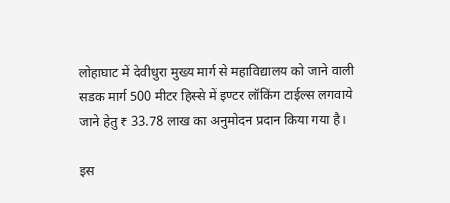लोहाघाट में देवीधुरा मुख्य मार्ग से महाविद्यालय को जाने वाली सडक मार्ग 500 मीटर हिस्से में इण्टर लॉकिंग टाईल्स लगवाये जाने हेतु ₹ 33.78 लाख का अनुमोदन प्रदान किया गया है।

इस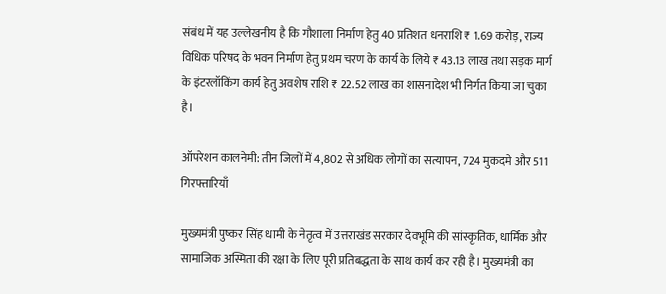संबंध में यह उल्लेखनीय है कि गौशाला निर्माण हेतु 40 प्रतिशत धनराशि ₹ 1.69 करोड़, राज्य विधिक परिषद के भवन निर्माण हेतु प्रथम चरण के कार्य के लिये ₹ 43.13 लाख तथा सड़क मार्ग के इंटरलॉकिंग कार्य हेतु अवशेष राशि ₹ 22.52 लाख का शासनादेश भी निर्गत किया जा चुका है।

ऑपरेशन कालनेमी: तीन जिलों में 4,802 से अधिक लोगों का सत्यापन, 724 मुकदमे और 511 गिरफ्तारियाँ

मुख्यमंत्री पुष्कर सिंह धामी के नेतृत्व में उत्तराखंड सरकार देवभूमि की सांस्कृतिक, धार्मिक और सामाजिक अस्मिता की रक्षा के लिए पूरी प्रतिबद्धता के साथ कार्य कर रही है। मुख्यमंत्री का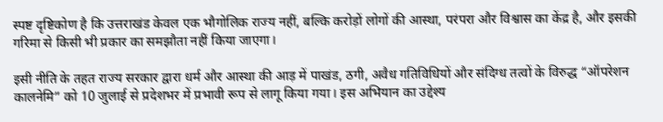स्पष्ट दृष्टिकोण है कि उत्तराखंड केवल एक भौगोलिक राज्य नहीं, बल्कि करोड़ों लोगों की आस्था, परंपरा और विश्वास का केंद्र है, और इसकी गरिमा से किसी भी प्रकार का समझौता नहीं किया जाएगा।

इसी नीति के तहत राज्य सरकार द्वारा धर्म और आस्था की आड़ में पाखंड, ठगी, अवैध गतिविधियों और संदिग्ध तत्वों के विरुद्ध “ऑपरेशन कालनेमि” को 10 जुलाई से प्रदेशभर में प्रभावी रूप से लागू किया गया। इस अभियान का उद्देश्य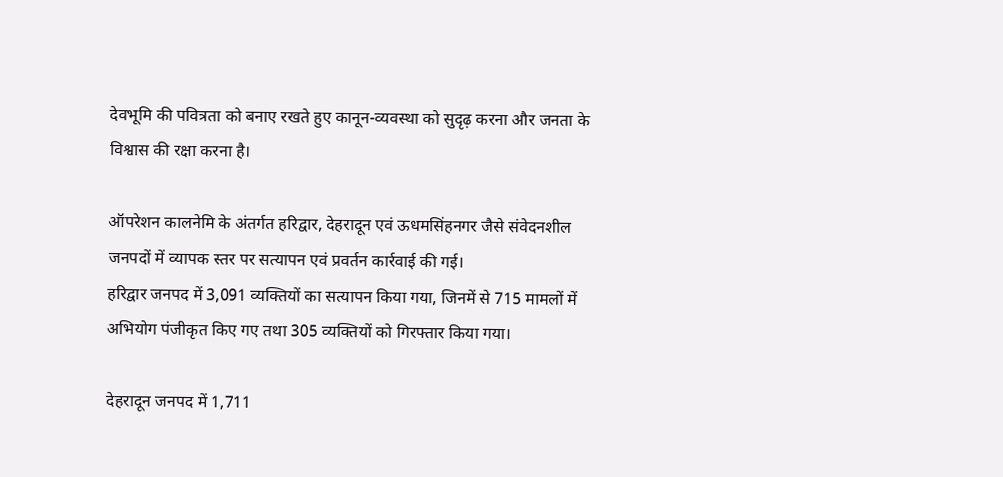देवभूमि की पवित्रता को बनाए रखते हुए कानून-व्यवस्था को सुदृढ़ करना और जनता के विश्वास की रक्षा करना है।

ऑपरेशन कालनेमि के अंतर्गत हरिद्वार, देहरादून एवं ऊधमसिंहनगर जैसे संवेदनशील जनपदों में व्यापक स्तर पर सत्यापन एवं प्रवर्तन कार्रवाई की गई।
हरिद्वार जनपद में 3,091 व्यक्तियों का सत्यापन किया गया, जिनमें से 715 मामलों में अभियोग पंजीकृत किए गए तथा 305 व्यक्तियों को गिरफ्तार किया गया।

देहरादून जनपद में 1,711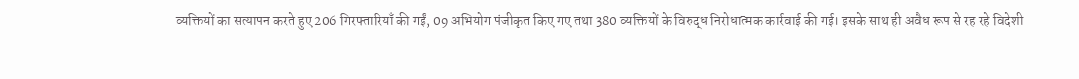व्यक्तियों का सत्यापन करते हुए 206 गिरफ्तारियाँ की गईं, 09 अभियोग पंजीकृत किए गए तथा 380 व्यक्तियों के विरुद्ध निरोधात्मक कार्रवाई की गई। इसके साथ ही अवैध रूप से रह रहे विदेशी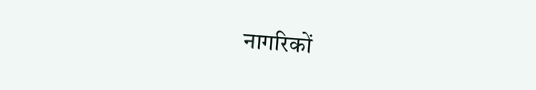नागरिकों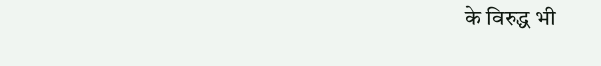के विरुद्ध भी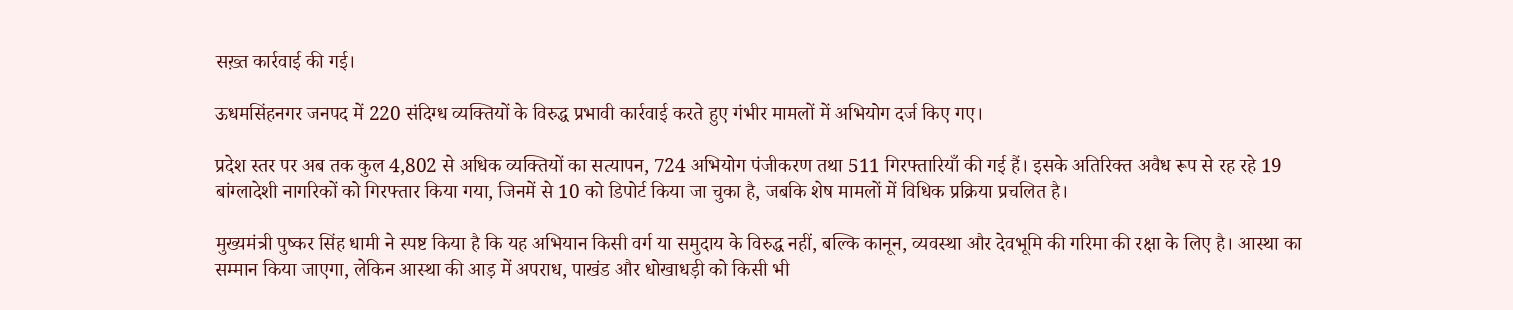सख़्त कार्रवाई की गई।

ऊधमसिंहनगर जनपद में 220 संदिग्ध व्यक्तियों के विरुद्ध प्रभावी कार्रवाई करते हुए गंभीर मामलों में अभियोग दर्ज किए गए।

प्रदेश स्तर पर अब तक कुल 4,802 से अधिक व्यक्तियों का सत्यापन, 724 अभियोग पंजीकरण तथा 511 गिरफ्तारियाँ की गई हैं। इसके अतिरिक्त अवैध रूप से रह रहे 19 बांग्लादेशी नागरिकों को गिरफ्तार किया गया, जिनमें से 10 को डिपोर्ट किया जा चुका है, जबकि शेष मामलों में विधिक प्रक्रिया प्रचलित है।

मुख्यमंत्री पुष्कर सिंह धामी ने स्पष्ट किया है कि यह अभियान किसी वर्ग या समुदाय के विरुद्ध नहीं, बल्कि कानून, व्यवस्था और देवभूमि की गरिमा की रक्षा के लिए है। आस्था का सम्मान किया जाएगा, लेकिन आस्था की आड़ में अपराध, पाखंड और धोखाधड़ी को किसी भी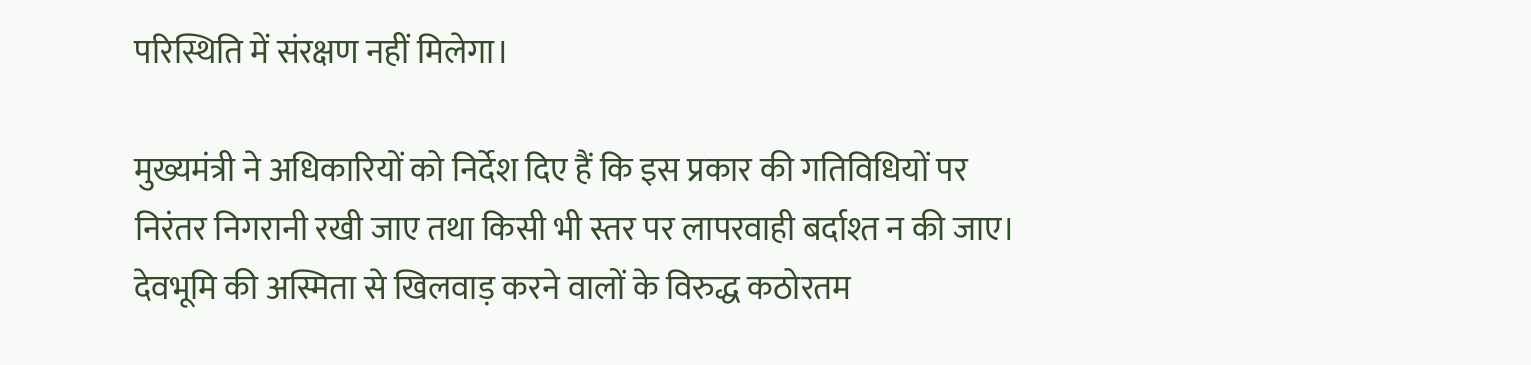परिस्थिति में संरक्षण नहीं मिलेगा।

मुख्यमंत्री ने अधिकारियों को निर्देश दिए हैं कि इस प्रकार की गतिविधियों पर निरंतर निगरानी रखी जाए तथा किसी भी स्तर पर लापरवाही बर्दाश्त न की जाए। देवभूमि की अस्मिता से खिलवाड़ करने वालों के विरुद्ध कठोरतम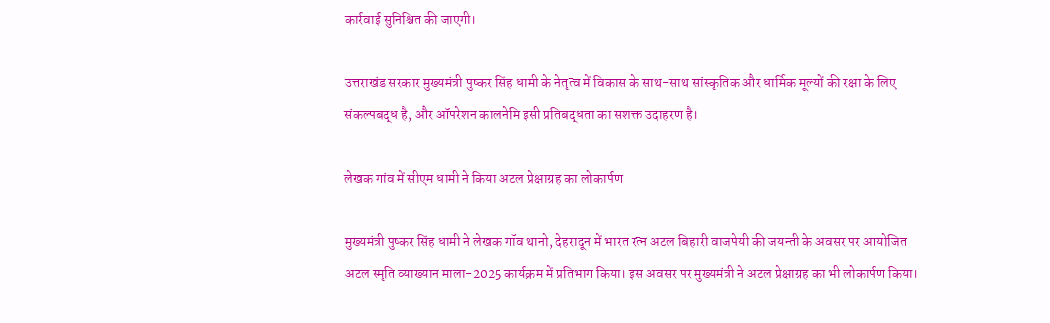कार्रवाई सुनिश्चित की जाएगी।

उत्तराखंड सरकार मुख्यमंत्री पुष्कर सिंह धामी के नेतृत्व में विकास के साथ-साथ सांस्कृतिक और धार्मिक मूल्यों की रक्षा के लिए संकल्पबद्ध है, और ऑपरेशन कालनेमि इसी प्रतिबद्धता का सशक्त उदाहरण है।

लेखक गांव में सीएम धामी ने किया अटल प्रेक्षाग्रह का लोकार्पण

मुख्यमंत्री पुष्कर सिंह धामी ने लेखक गॉव थानो, देहरादून में भारत रत्न अटल बिहारी वाजपेयी की जयन्ती के अवसर पर आयोजित अटल स्मृति व्याख्यान माला-2025 कार्यक्रम में प्रतिभाग किया। इस अवसर पर मुख्यमंत्री ने अटल प्रेक्षाग्रह का भी लोकार्पण किया।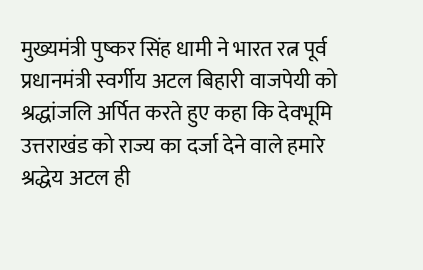मुख्यमंत्री पुष्कर सिंह धामी ने भारत रत्न पूर्व प्रधानमंत्री स्वर्गीय अटल बिहारी वाजपेयी को श्रद्धांजलि अर्पित करते हुए कहा कि देवभूमि उत्तराखंड को राज्य का दर्जा देने वाले हमारे श्रद्धेय अटल ही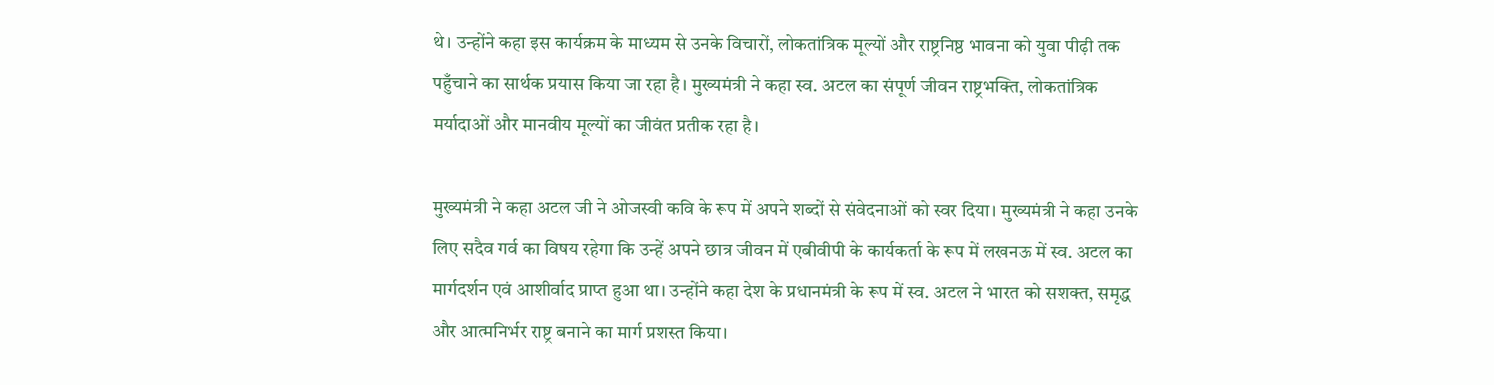थे। उन्होंने कहा इस कार्यक्रम के माध्यम से उनके विचारों, लोकतांत्रिक मूल्यों और राष्ट्रनिष्ठ भावना को युवा पीढ़ी तक पहुँचाने का सार्थक प्रयास किया जा रहा है। मुख्यमंत्री ने कहा स्व. अटल का संपूर्ण जीवन राष्ट्रभक्ति, लोकतांत्रिक मर्यादाओं और मानवीय मूल्यों का जीवंत प्रतीक रहा है।

मुख्यमंत्री ने कहा अटल जी ने ओजस्वी कवि के रूप में अपने शब्दों से संवेदनाओं को स्वर दिया। मुख्यमंत्री ने कहा उनके लिए सदैव गर्व का विषय रहेगा कि उन्हें अपने छात्र जीवन में एबीवीपी के कार्यकर्ता के रूप में लखनऊ में स्व. अटल का मार्गदर्शन एवं आशीर्वाद प्राप्त हुआ था। उन्होंने कहा देश के प्रधानमंत्री के रूप में स्व. अटल ने भारत को सशक्त, समृद्ध और आत्मनिर्भर राष्ट्र बनाने का मार्ग प्रशस्त किया।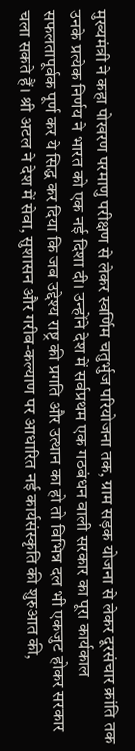मुख्यमंत्री ने कहा पोखरण परमाणु परीक्षण से लेकर स्वर्णिम चतुर्भुज परियोजना तक, ग्राम सड़क योजना से लेकर दूरसंचार क्रांति तक उनके प्रत्येक निर्णय ने भारत को एक नई दिशा दी। उन्होंने देश में सर्वप्रथम एक गठबंधन वाली सरकार का पूरा कार्यकाल सफलतापूर्वक पूर्ण कर ये सिद्ध कर दिया कि जब उद्देश्य राष्ट्र की प्रगति और उत्थान का हो तो विभिन्न दल भी एकजुट होकर सरकार चला सकते हैं। श्री अटल ने देश में सेवा, सुशासन और गरीब-कल्याण पर आधारित नई कार्यसंस्कृति की शुरुआत की,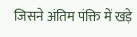जिसने अंतिम पंक्ति में खड़े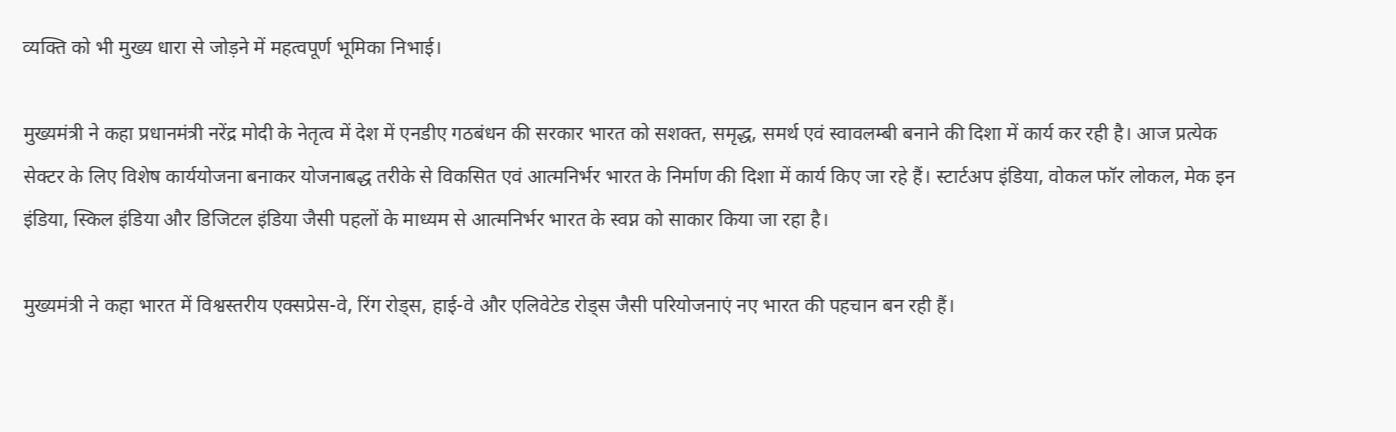व्यक्ति को भी मुख्य धारा से जोड़ने में महत्वपूर्ण भूमिका निभाई।

मुख्यमंत्री ने कहा प्रधानमंत्री नरेंद्र मोदी के नेतृत्व में देश में एनडीए गठबंधन की सरकार भारत को सशक्त, समृद्ध, समर्थ एवं स्वावलम्बी बनाने की दिशा में कार्य कर रही है। आज प्रत्येक सेक्टर के लिए विशेष कार्ययोजना बनाकर योजनाबद्ध तरीके से विकसित एवं आत्मनिर्भर भारत के निर्माण की दिशा में कार्य किए जा रहे हैं। स्टार्टअप इंडिया, वोकल फॉर लोकल, मेक इन इंडिया, स्किल इंडिया और डिजिटल इंडिया जैसी पहलों के माध्यम से आत्मनिर्भर भारत के स्वप्न को साकार किया जा रहा है।

मुख्यमंत्री ने कहा भारत में विश्वस्तरीय एक्सप्रेस-वे, रिंग रोड्स, हाई-वे और एलिवेटेड रोड्स जैसी परियोजनाएं नए भारत की पहचान बन रही हैं।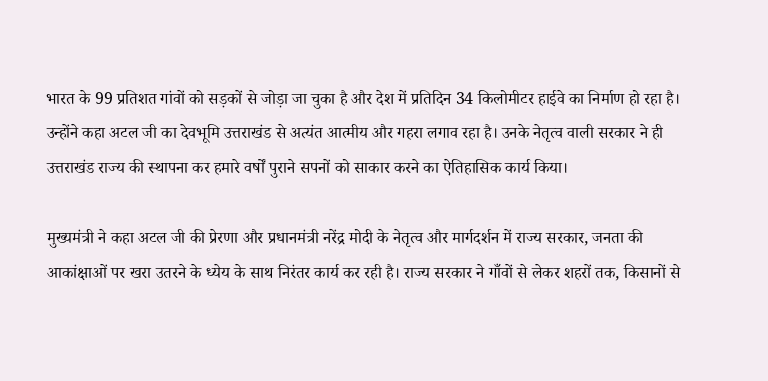भारत के 99 प्रतिशत गांवों को सड़कों से जोड़ा जा चुका है और देश में प्रतिदिन 34 किलोमीटर हाईवे का निर्माण हो रहा है। उन्होंने कहा अटल जी का देवभूमि उत्तराखंड से अत्यंत आत्मीय और गहरा लगाव रहा है। उनके नेतृत्व वाली सरकार ने ही उत्तराखंड राज्य की स्थापना कर हमारे वर्षों पुराने सपनों को साकार करने का ऐतिहासिक कार्य किया।

मुख्यमंत्री ने कहा अटल जी की प्रेरणा और प्रधानमंत्री नरेंद्र मोदी के नेतृत्व और मार्गदर्शन में राज्य सरकार, जनता की आकांक्षाओं पर खरा उतरने के ध्येय के साथ निरंतर कार्य कर रही है। राज्य सरकार ने गाँवों से लेकर शहरों तक, किसानों से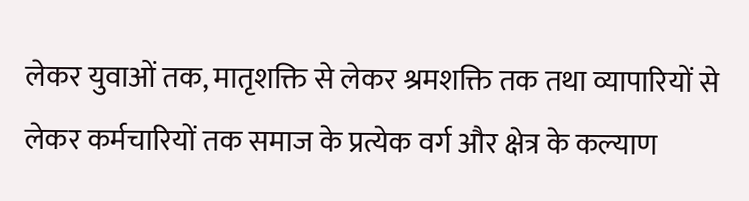लेकर युवाओं तक, मातृशक्ति से लेकर श्रमशक्ति तक तथा व्यापारियों से लेकर कर्मचारियों तक समाज के प्रत्येक वर्ग और क्षेत्र के कल्याण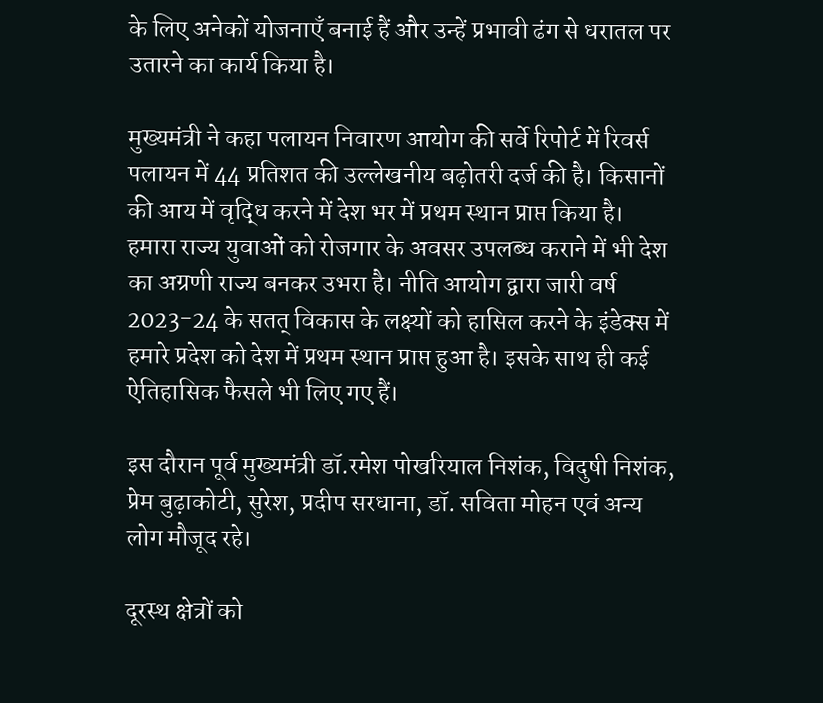के लिए अनेकों योजनाएँ बनाई हैं और उन्हें प्रभावी ढंग से धरातल पर उतारने का कार्य किया है।

मुख्यमंत्री ने कहा पलायन निवारण आयोग की सर्वे रिपोर्ट में रिवर्स पलायन में 44 प्रतिशत की उल्लेखनीय बढ़ोतरी दर्ज की है। किसानों की आय में वृद्धि करने में देश भर में प्रथम स्थान प्राप्त किया है। हमारा राज्य युवाओं को रोजगार के अवसर उपलब्ध कराने में भी देश का अग्रणी राज्य बनकर उभरा है। नीति आयोग द्वारा जारी वर्ष 2023-24 के सतत् विकास के लक्ष्यों को हासिल करने के इंडेक्स में हमारे प्रदेश को देश में प्रथम स्थान प्राप्त हुआ है। इसके साथ ही कई ऐतिहासिक फैसले भी लिए गए हैं।

इस दौरान पूर्व मुख्यमंत्री डॉ.रमेश पोखरियाल निशंक, विदुषी निशंक, प्रेम बुढ़ाकोटी, सुरेश, प्रदीप सरधाना, डॉ. सविता मोहन एवं अन्य लोग मौजूद रहे।

दूरस्थ क्षेत्रों को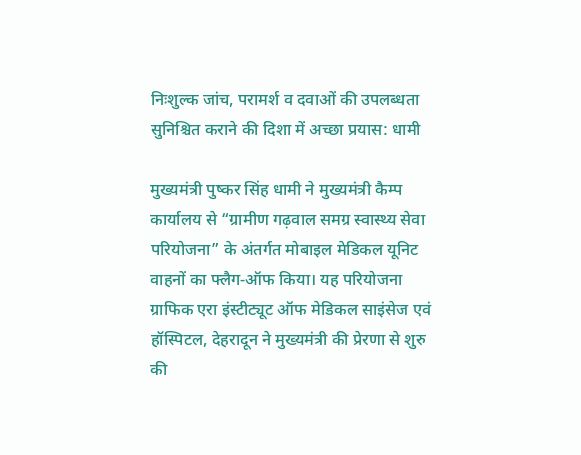निःशुल्क जांच, परामर्श व दवाओं की उपलब्धता सुनिश्चित कराने की दिशा में अच्छा प्रयास: धामी

मुख्यमंत्री पुष्कर सिंह धामी ने मुख्यमंत्री कैम्प कार्यालय से “ग्रामीण गढ़वाल समग्र स्वास्थ्य सेवा परियोजना” के अंतर्गत मोबाइल मेडिकल यूनिट वाहनों का फ्लैग‑ऑफ किया। यह परियोजना ग्राफिक एरा इंस्टीट्यूट ऑफ मेडिकल साइंसेज एवं हॉस्पिटल, देहरादून ने मुख्यमंत्री की प्रेरणा से शुरु की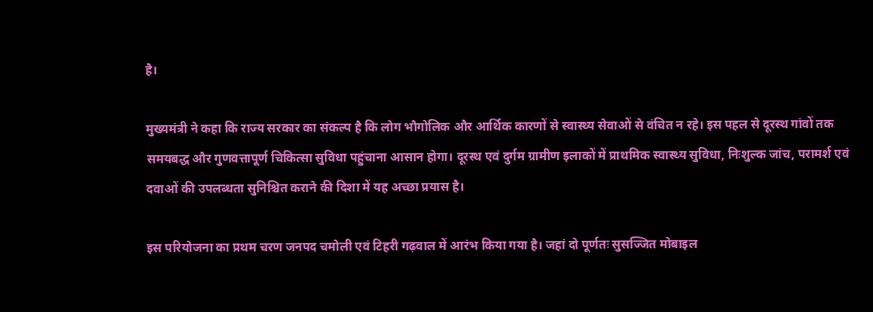है।

मुख्यमंत्री ने कहा कि राज्य सरकार का संकल्प है कि लोग भौगोलिक और आर्थिक कारणों से स्वास्थ्य सेवाओं से वंचित न रहे। इस पहल से दूरस्थ गांवों तक समयबद्ध और गुणवत्तापूर्ण चिकित्सा सुविधा पहुंचाना आसान होगा। दूरस्थ एवं दुर्गम ग्रामीण इलाकों में प्राथमिक स्वास्थ्य सुविधा, निःशुल्क जांच, परामर्श एवं दवाओं की उपलब्धता सुनिश्चित कराने की दिशा में यह अच्छा प्रयास है।

इस परियोजना का प्रथम चरण जनपद चमोली एवं टिहरी गढ़वाल में आरंभ किया गया है। जहां दो पूर्णतः सुसज्जित मोबाइल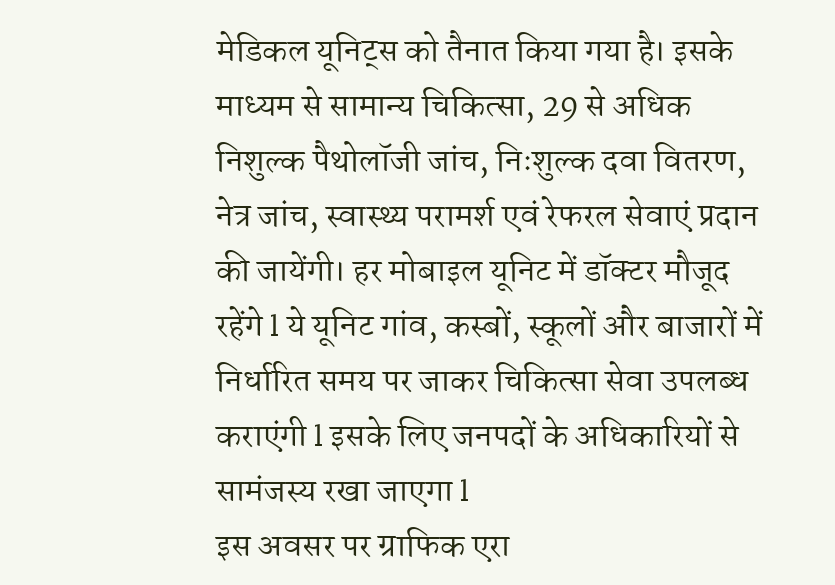मेडिकल यूनिट्स को तैनात किया गया है। इसके माध्यम से सामान्य चिकित्सा, 29 से अधिक निशुल्क पैथोलॉजी जांच, निःशुल्क दवा वितरण, नेत्र जांच, स्वास्थ्य परामर्श एवं रेफरल सेवाएं प्रदान की जायेंगी। हर मोबाइल यूनिट में डॉक्टर मौजूद रहेंगे l ये यूनिट गांव, कस्बों, स्कूलों और बाजारों में निर्धारित समय पर जाकर चिकित्सा सेवा उपलब्ध कराएंगी l इसके लिए जनपदों के अधिकारियों से सामंजस्य रखा जाएगा l
इस अवसर पर ग्राफिक एरा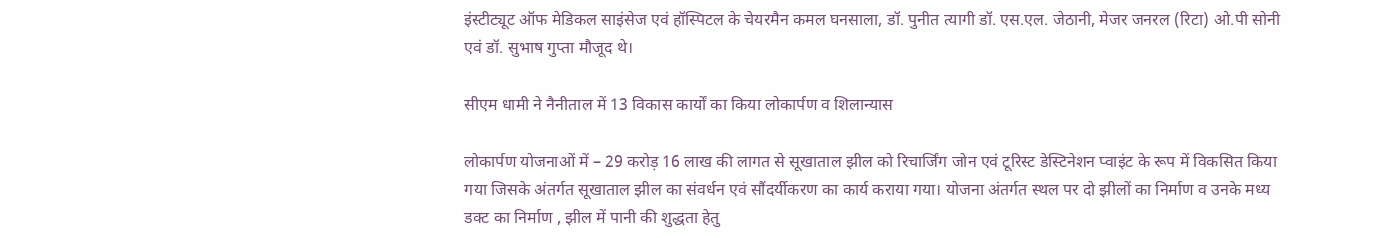इंस्टीट्यूट ऑफ मेडिकल साइंसेज एवं हॉस्पिटल के चेयरमैन कमल घनसाला, डॉ. पुनीत त्यागी डॉ. एस.एल. जेठानी, मेजर जनरल (रिटा) ओ.पी सोनी एवं डॉ. सुभाष गुप्ता मौजूद थे।

सीएम धामी ने नैनीताल में 13 विकास कार्यों का किया लोकार्पण व शिलान्यास

लोकार्पण योजनाओं में – 29 करोड़ 16 लाख की लागत से सूखाताल झील को रिचार्जिंग जोन एवं टूरिस्ट डेस्टिनेशन प्वाइंट के रूप में विकसित किया गया जिसके अंतर्गत सूखाताल झील का संवर्धन एवं सौंदर्यीकरण का कार्य कराया गया। योजना अंतर्गत स्थल पर दो झीलों का निर्माण व उनके मध्य डक्ट का निर्माण , झील में पानी की शुद्धता हेतु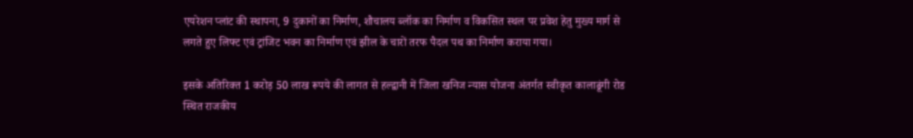एयरेशन प्लांट की स्थापना, 9 दुकानों का निर्माण, शौचालय ब्लॉक का निर्माण व विकसित स्थल पर प्रवेश हेतु मुख्य मार्ग से लगते हुए लिफ्ट एवं ट्रांजिट भवन का निर्माण एवं झील के चारों तरफ पैदल पथ का निर्माण कराया गया।

इसके अतिरिक्त 1 करोड़ 50 लाख रूपये की लागत से हल्द्वानी में जिला खनिज न्यास योजना अंतर्गत स्वीकृत कालाढूंगी रोड स्थित राजकीय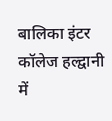बालिका इंटर कॉलेज हल्द्वानी में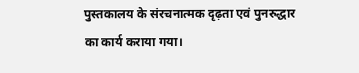पुस्तकालय के संरचनात्मक दृढ़ता एवं पुनरुद्धार का कार्य कराया गया।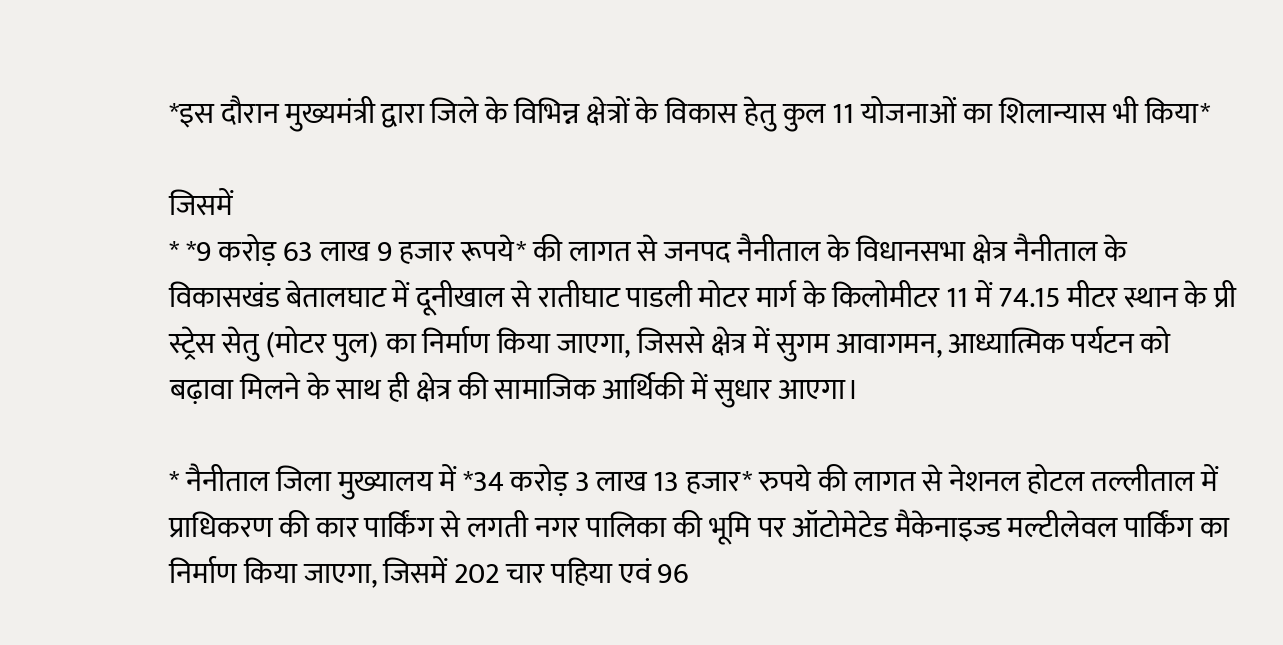*इस दौरान मुख्यमंत्री द्वारा जिले के विभिन्न क्षेत्रों के विकास हेतु कुल 11 योजनाओं का शिलान्यास भी किया*

जिसमें
* *9 करोड़ 63 लाख 9 हजार रूपये* की लागत से जनपद नैनीताल के विधानसभा क्षेत्र नैनीताल के विकासखंड बेतालघाट में दूनीखाल से रातीघाट पाडली मोटर मार्ग के किलोमीटर 11 में 74.15 मीटर स्थान के प्री स्ट्रेस सेतु (मोटर पुल) का निर्माण किया जाएगा, जिससे क्षेत्र में सुगम आवागमन, आध्यात्मिक पर्यटन को बढ़ावा मिलने के साथ ही क्षेत्र की सामाजिक आर्थिकी में सुधार आएगा।

* नैनीताल जिला मुख्यालय में *34 करोड़ 3 लाख 13 हजार* रुपये की लागत से नेशनल होटल तल्लीताल में प्राधिकरण की कार पार्किंग से लगती नगर पालिका की भूमि पर ऑटोमेटेड मैकेनाइज्ड मल्टीलेवल पार्किंग का निर्माण किया जाएगा, जिसमें 202 चार पहिया एवं 96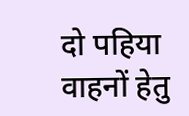दो पहिया वाहनों हेतु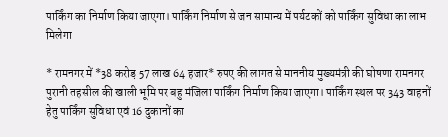पार्किंग का निर्माण किया जाएगा। पार्किंग निर्माण से जन सामान्य में पर्यटकों को पार्किंग सुविधा का लाभ मिलेगा

* रामनगर में *38 करोड़ 57 लाख 64 हजार* रुपए की लागत से माननीय मुख्यमंत्री की घोषणा रामनगर पुरानी तहसील की खाली भूमि पर बहु मंजिला पार्किंग निर्माण किया जाएगा। पार्किंग स्थल पर 343 वाहनों हेतु पार्किंग सुविधा एवं 16 दुकानों का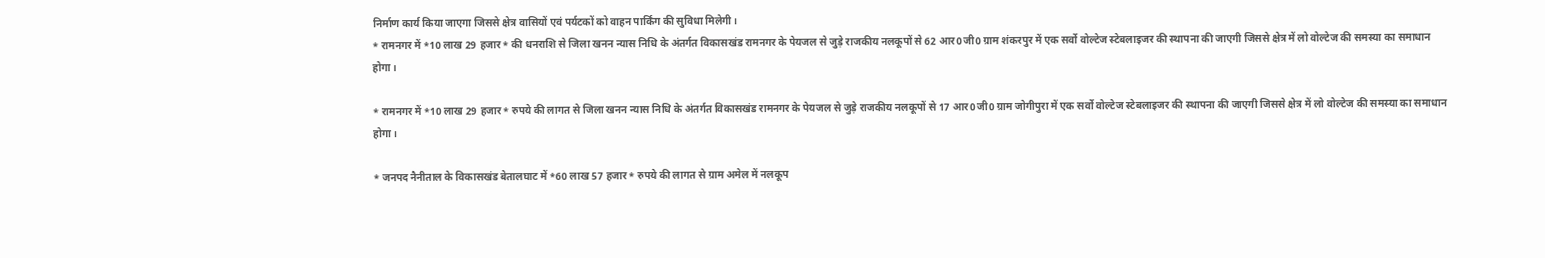निर्माण कार्य किया जाएगा जिससे क्षेत्र वासियों एवं पर्यटकों को वाहन पार्किंग की सुविधा मिलेगी।
* रामनगर में *10 लाख 29 हजार* की धनराशि से जिला खनन न्यास निधि के अंतर्गत विकासखंड रामनगर के पेयजल से जुड़े राजकीय नलकूपों से 62 आर0जी0 ग्राम शंकरपुर में एक सर्वो वोल्टेज स्टेबलाइजर की स्थापना की जाएगी जिससे क्षेत्र में लो वोल्टेज की समस्या का समाधान होगा।

* रामनगर में *10 लाख 29 हजार* रुपये की लागत से जिला खनन न्यास निधि के अंतर्गत विकासखंड रामनगर के पेयजल से जुड़े राजकीय नलकूपों से 17 आर0जी0 ग्राम जोगीपुरा में एक सर्वो वोल्टेज स्टेबलाइजर की स्थापना की जाएगी जिससे क्षेत्र में लो वोल्टेज की समस्या का समाधान होगा।

* जनपद नैनीताल के विकासखंड बेतालघाट में *60 लाख 57 हजार* रुपये की लागत से ग्राम अमेल में नलकूप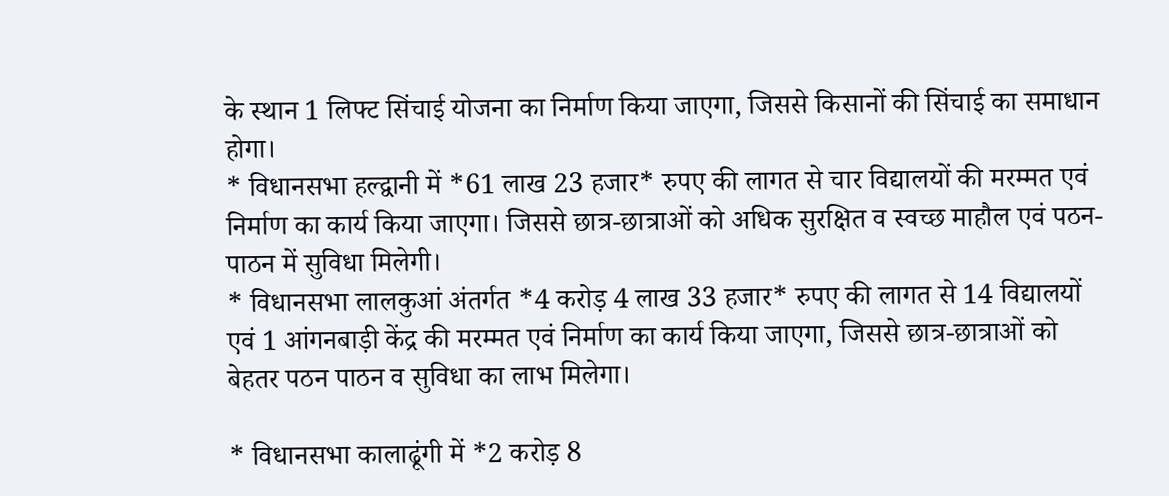के स्थान 1 लिफ्ट सिंचाई योजना का निर्माण किया जाएगा, जिससे किसानों की सिंचाई का समाधान होगा।
* विधानसभा हल्द्वानी में *61 लाख 23 हजार* रुपए की लागत से चार विद्यालयों की मरम्मत एवं निर्माण का कार्य किया जाएगा। जिससे छात्र-छात्राओं को अधिक सुरक्षित व स्वच्छ माहौल एवं पठन-पाठन में सुविधा मिलेगी।
* विधानसभा लालकुआं अंतर्गत *4 करोड़ 4 लाख 33 हजार* रुपए की लागत से 14 विद्यालयों एवं 1 आंगनबाड़ी केंद्र की मरम्मत एवं निर्माण का कार्य किया जाएगा, जिससे छात्र-छात्राओं को बेहतर पठन पाठन व सुविधा का लाभ मिलेगा।

* विधानसभा कालाढूंगी में *2 करोड़ 8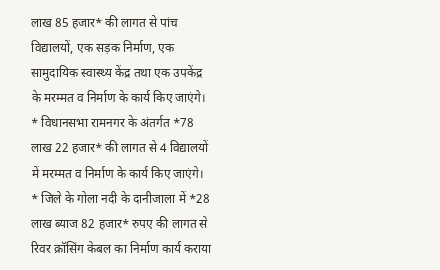लाख 85 हजार* की लागत से पांच विद्यालयों, एक सड़क निर्माण, एक सामुदायिक स्वास्थ्य केंद्र तथा एक उपकेंद्र के मरम्मत व निर्माण के कार्य किए जाएंगे।
* विधानसभा रामनगर के अंतर्गत *78 लाख 22 हजार* की लागत से 4 विद्यालयों में मरम्मत व निर्माण के कार्य किए जाएंगे।
* जिले के गोला नदी के दानीजाला में *28 लाख ब्याज 82 हजार* रुपए की लागत से रिवर क्रॉसिंग केबल का निर्माण कार्य कराया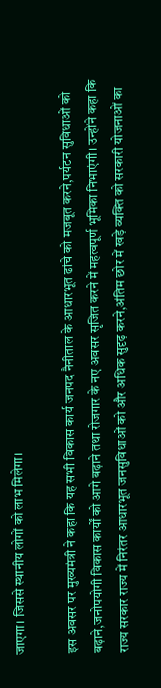जाएगा। जिससे स्थानीय लोगों को लाभ मिलेगा।

इस अवसर पर मुख्यमंत्री ने कहा कि यह सभी विकास कार्य जनपद नैनीताल के आधारभूत ढांचे को मजबूत करने,पर्यटन सुविधाओं को बढ़ाने,जनोपयोगी विकास कार्यों को आगे बढ़ाने तथा रोजगार के नए अवसर सृजित करने में महत्वपूर्ण भूमिका निभाएंगी। उन्होंने कहा कि राज्य सरकार राज्य में निरंतर आधारभूत जनसुविधाओं को और अधिक सुदृढ़ करने,अंतिम छोर में खड़े व्यक्ति को सरकारी योजनाओं का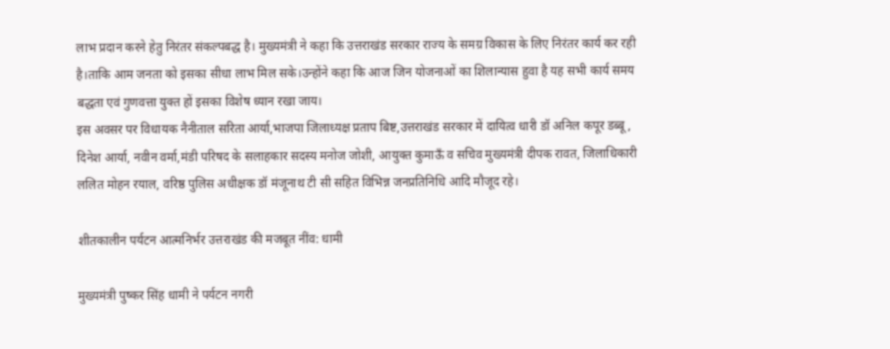लाभ प्रदान करने हेतु निरंतर संकल्पबद्ध है। मुख्यमंत्री ने कहा कि उत्तराखंड सरकार राज्य के समग्र विकास के लिए निरंतर कार्य कर रही है।ताकि आम जनता को इसका सीधा लाभ मिल सके।उन्होंने कहा कि आज जिन योजनाओं का शिलान्यास हुवा है यह सभी कार्य समय बद्धता एवं गुणवत्ता युक्त हों इसका विशेष ध्यान रखा जाय।
इस अवसर पर विधायक नैनीताल सरिता आर्या,भाजपा जिलाध्यक्ष प्रताप बिष्ट,उत्तराखंड सरकार में दायित्व धारी डॉ अनिल कपूर डब्बू, दिनेश आर्या, नवीन वर्मा,मंडी परिषद के सलाहकार सदस्य मनोज जोशी, आयुक्त कुमाऊँ व सचिव मुख्यमंत्री दीपक रावत, जिलाधिकारी ललित मोहन रयाल, वरिष्ठ पुलिस अधीक्षक डॉ मंजूनाथ टी सी सहित विभिन्न जनप्रतिनिधि आदि मौजूद रहे।

शीतकालीन पर्यटन आत्मनिर्भर उत्तराखंड की मजबूत नींव: धामी

मुख्यमंत्री पुष्कर सिंह धामी ने पर्यटन नगरी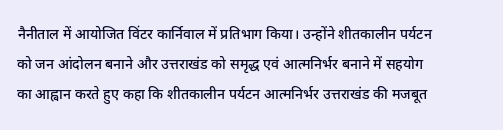नैनीताल में आयोजित विंटर कार्निवाल में प्रतिभाग किया। उन्होंने शीतकालीन पर्यटन को जन आंदोलन बनाने और उत्तराखंड को समृद्ध एवं आत्मनिर्भर बनाने में सहयोग का आह्वान करते हुए कहा कि शीतकालीन पर्यटन आत्मनिर्भर उत्तराखंड की मजबूत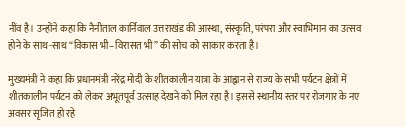नींव है। उन्होंने कहा कि नैनीताल कार्निवाल उत्तराखंड की आस्था, संस्कृति, परंपरा और स्वाभिमान का उत्सव होने के साथ-साथ “विकास भी–विरासत भी” की सोच को साकार करता है।

मुख्यमंत्री ने कहा कि प्रधानमंत्री नरेंद्र मोदी के शीतकालीन यात्रा के आह्वान से राज्य के सभी पर्यटन क्षेत्रों में शीतकालीन पर्यटन को लेकर अभूतपूर्व उत्साह देखने को मिल रहा है। इससे स्थानीय स्तर पर रोजगार के नए अवसर सृजित हो रहे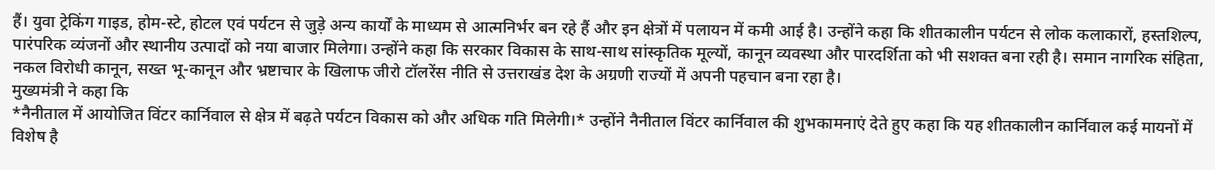हैं। युवा ट्रेकिंग गाइड, होम-स्टे, होटल एवं पर्यटन से जुड़े अन्य कार्यों के माध्यम से आत्मनिर्भर बन रहे हैं और इन क्षेत्रों में पलायन में कमी आई है। उन्होंने कहा कि शीतकालीन पर्यटन से लोक कलाकारों, हस्तशिल्प, पारंपरिक व्यंजनों और स्थानीय उत्पादों को नया बाजार मिलेगा। उन्होंने कहा कि सरकार विकास के साथ-साथ सांस्कृतिक मूल्यों, कानून व्यवस्था और पारदर्शिता को भी सशक्त बना रही है। समान नागरिक संहिता, नकल विरोधी कानून, सख्त भू-कानून और भ्रष्टाचार के खिलाफ जीरो टॉलरेंस नीति से उत्तराखंड देश के अग्रणी राज्यों में अपनी पहचान बना रहा है।
मुख्यमंत्री ने कहा कि
*नैनीताल में आयोजित विंटर कार्निवाल से क्षेत्र में बढ़ते पर्यटन विकास को और अधिक गति मिलेगी।* उन्होंने नैनीताल विंटर कार्निवाल की शुभकामनाएं देते हुए कहा कि यह शीतकालीन कार्निवाल कई मायनों में विशेष है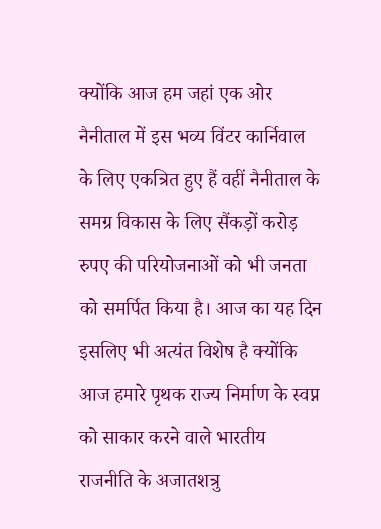क्योंकि आज हम जहां एक ओर नैनीताल में इस भव्य विंटर कार्निवाल के लिए एकत्रित हुए हैं वहीं नैनीताल के समग्र विकास के लिए सैंकड़ों करोड़ रुपए की परियोजनाओं को भी जनता को समर्पित किया है। आज का यह दिन इसलिए भी अत्यंत विशेष है क्योंकि आज हमारे पृथक राज्य निर्माण के स्वप्न को साकार करने वाले भारतीय राजनीति के अजातशत्रु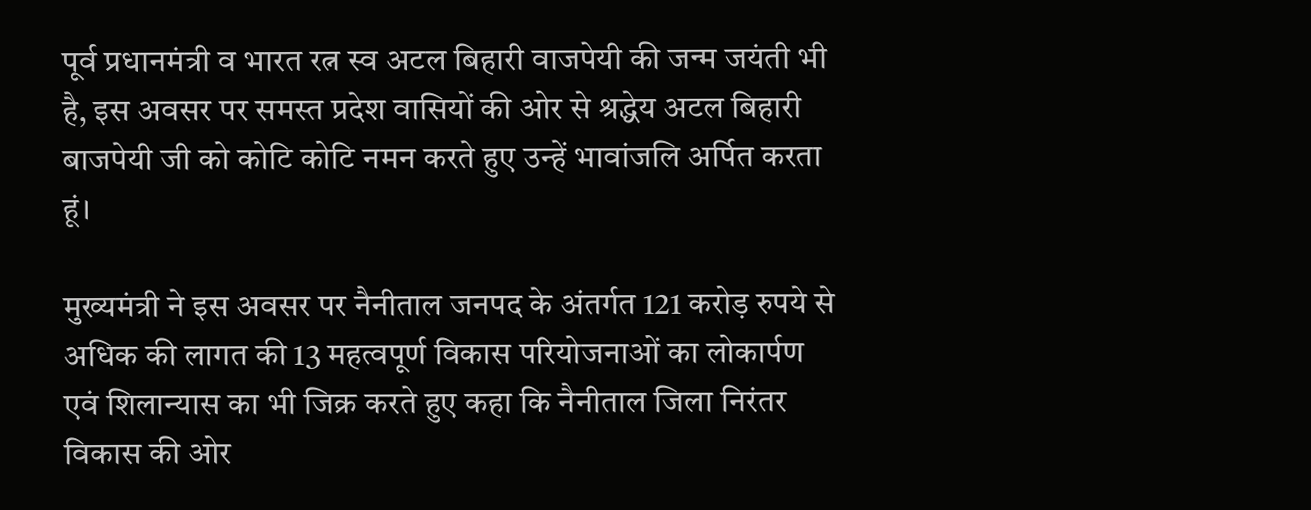पूर्व प्रधानमंत्री व भारत रत्न स्व अटल बिहारी वाजपेयी की जन्म जयंती भी है, इस अवसर पर समस्त प्रदेश वासियों की ओर से श्रद्धेय अटल बिहारी बाजपेयी जी को कोटि कोटि नमन करते हुए उन्हें भावांजलि अर्पित करता हूं।

मुख्यमंत्री ने इस अवसर पर नैनीताल जनपद के अंतर्गत 121 करोड़ रुपये से अधिक की लागत की 13 महत्वपूर्ण विकास परियोजनाओं का लोकार्पण एवं शिलान्यास का भी जिक्र करते हुए कहा कि नैनीताल जिला निरंतर विकास की ओर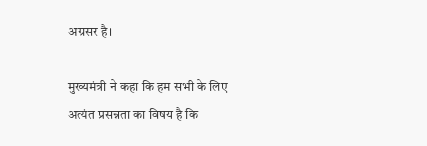अग्रसर है।

मुख्यमंत्री ने कहा कि हम सभी के लिए अत्यंत प्रसन्नता का विषय है कि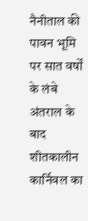नैनीताल की पावन भूमि पर सात वर्षों के लंबे अंतराल के बाद शीतकालीन कार्निवल का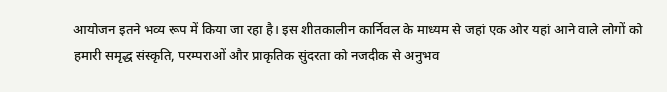आयोजन इतने भव्य रूप में किया जा रहा है। इस शीतकालीन कार्निवल के माध्यम से जहां एक ओर यहां आने वाले लोगों को हमारी समृद्ध संस्कृति, परम्पराओं और प्राकृतिक सुंदरता को नजदीक से अनुभव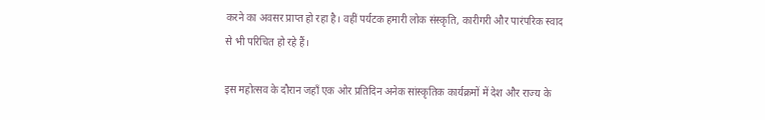करने का अवसर प्राप्त हो रहा है। वहीं पर्यटक हमारी लोक संस्कृति, कारीगरी और पारंपरिक स्वाद से भी परिचित हो रहे हैं।

इस महोत्सव के दौरान जहाँ एक ओर प्रतिदिन अनेक सांस्कृतिक कार्यक्रमों में देश और राज्य के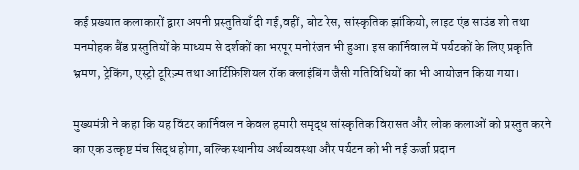कई प्रख्यात कलाकारों द्वारा अपनी प्रस्तुतियाँ दी गई,वहीं, बोट रेस, सांस्कृतिक झांकियो, लाइट एंड साउंड शो तथा मनमोहक बैंड प्रस्तुतियों के माध्यम से दर्शकों का भरपूर मनोरंजन भी हुआ। इस कार्निवाल में पर्यटकों के लिए प्रकृति भ्रमण, ट्रेकिंग, एस्ट्रो टूरिज़्म तथा आर्टिफ़िशियल रॉक क्लाइंबिंग जैसी गतिविधियों का भी आयोजन किया गया।

मुख्यमंत्री ने कहा कि यह विंटर कार्निवल न केवल हमारी समृद्ध सांस्कृतिक विरासत और लोक कलाओं को प्रस्तुत करने का एक उत्कृष्ट मंच सिद्ध होगा, बल्कि स्थानीय अर्थव्यवस्था और पर्यटन को भी नई ऊर्जा प्रदान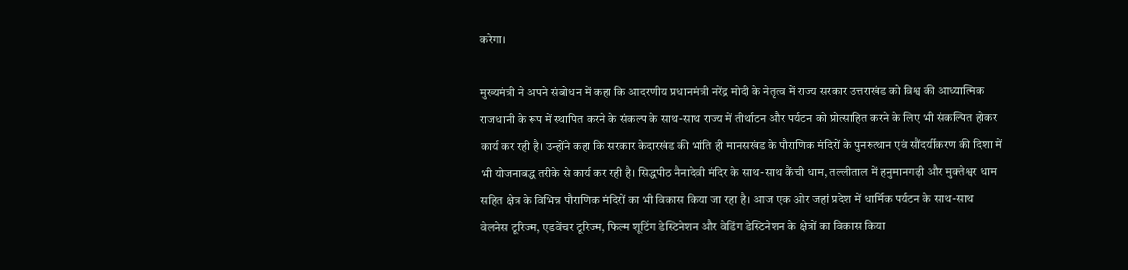करेगा।

मुख्यमंत्री ने अपने संबोधन में कहा कि आदरणीय प्रधानमंत्री नरेंद्र मोदी के नेतृत्व में राज्य सरकार उत्तराखंड को विश्व की आध्यात्मिक राजधानी के रूप में स्थापित करने के संकल्प के साथ-साथ राज्य में तीर्थाटन और पर्यटन को प्रोत्साहित करने के लिए भी संकल्पित होकर कार्य कर रही है। उन्होंने कहा कि सरकार केदारखंड की भांति ही मानसखंड के पौराणिक मंदिरों के पुनरुत्थान एवं सौंदर्यीकरण की दिशा में भी योजनाबद्ध तरीके से कार्य कर रही है। सिद्धपीठ नैनादेवी मंदिर के साथ-साथ कैंची धाम, तल्लीताल में हनुमानगढ़ी और मुक्तेश्वर धाम सहित क्षेत्र के विभिन्न पौराणिक मंदिरों का भी विकास किया जा रहा है। आज एक ओर जहां प्रदेश में धार्मिक पर्यटन के साथ-साथ वेलनेस टूरिज्म, एडवेंचर टूरिज्म, फिल्म शूटिंग डेस्टिनेशन और वेडिंग डेस्टिनेशन के क्षेत्रों का विकास किया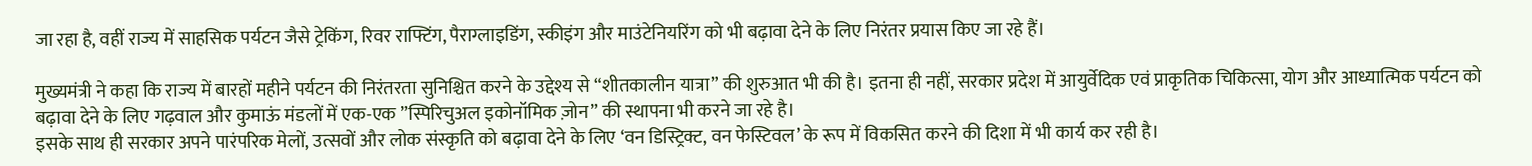जा रहा है, वहीं राज्य में साहसिक पर्यटन जैसे ट्रेकिंग, रिवर राफ्टिंग, पैराग्लाइडिंग, स्कीइंग और माउंटेनियरिंग को भी बढ़ावा देने के लिए निरंतर प्रयास किए जा रहे हैं।

मुख्यमंत्री ने कहा कि राज्य में बारहों महीने पर्यटन की निरंतरता सुनिश्चित करने के उद्देश्य से “शीतकालीन यात्रा” की शुरुआत भी की है। इतना ही नहीं, सरकार प्रदेश में आयुर्वेदिक एवं प्राकृतिक चिकित्सा, योग और आध्यात्मिक पर्यटन को बढ़ावा देने के लिए गढ़वाल और कुमाऊं मंडलों में एक-एक ”स्पिरिचुअल इकोनॉमिक ज़ोन” की स्थापना भी करने जा रहे है।
इसके साथ ही सरकार अपने पारंपरिक मेलों, उत्सवों और लोक संस्कृति को बढ़ावा देने के लिए ‘वन डिस्ट्रिक्ट, वन फेस्टिवल’ के रूप में विकसित करने की दिशा में भी कार्य कर रही है।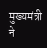मुख्यमंत्री ने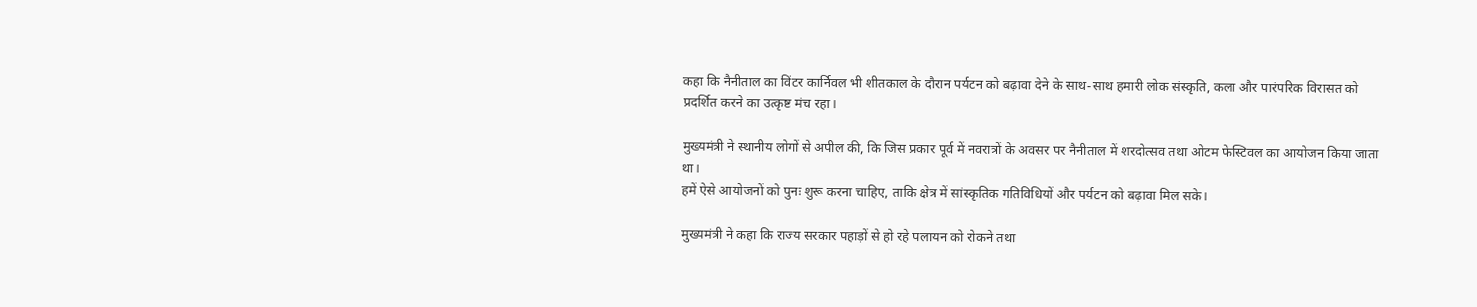कहा कि नैनीताल का विंटर कार्निवल भी शीतकाल के दौरान पर्यटन को बढ़ावा देने के साथ-साथ हमारी लोक संस्कृति, कला और पारंपरिक विरासत को प्रदर्शित करने का उत्कृष्ट मंच रहा।

मुख्यमंत्री ने स्थानीय लोगों से अपील की, कि जिस प्रकार पूर्व में नवरात्रों के अवसर पर नैनीताल में शरदोत्सव तथा ओटम फेस्टिवल का आयोजन किया जाता था।
हमें ऐसे आयोजनों को पुनः शुरू करना चाहिए, ताकि क्षेत्र में सांस्कृतिक गतिविधियों और पर्यटन को बढ़ावा मिल सके।

मुख्यमंत्री ने कहा कि राज्य सरकार पहाड़ों से हो रहे पलायन को रोकने तथा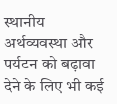स्थानीय अर्थव्यवस्था और पर्यटन को बढ़ावा देने के लिए भी कई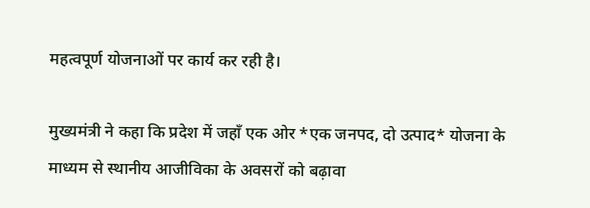महत्वपूर्ण योजनाओं पर कार्य कर रही है।

मुख्यमंत्री ने कहा कि प्रदेश में जहॉं एक ओर *एक जनपद, दो उत्पाद* योजना के माध्यम से स्थानीय आजीविका के अवसरों को बढ़ावा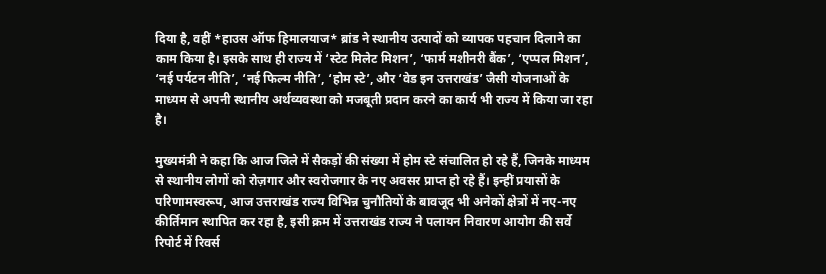दिया है, वहीं *हाउस ऑफ हिमालयाज* ब्रांड ने स्थानीय उत्पादों को व्यापक पहचान दिलाने का काम किया है। इसके साथ ही राज्य में ‘स्टेट मिलेट मिशन’, ‘फार्म मशीनरी बैंक’, ‘एप्पल मिशन’, ‘नई पर्यटन नीति’, ‘नई फिल्म नीति’, ‘होम स्टे’, और ‘वेड इन उत्तराखंड’ जैसी योजनाओं के माध्यम से अपनी स्थानीय अर्थव्यवस्था को मजबूती प्रदान करने का कार्य भी राज्य में किया जा रहा है।

मुख्यमंत्री ने कहा कि आज जिले में सैकड़ों की संख्या में होम स्टे संचालित हो रहे हैं, जिनके माध्यम से स्थानीय लोगों को रोज़गार और स्वरोजगार के नए अवसर प्राप्त हो रहे हैं। इन्हीं प्रयासों के परिणामस्वरूप, आज उत्तराखंड राज्य विभिन्न चुनौतियों के बावजूद भी अनेकों क्षेत्रों में नए-नए कीर्तिमान स्थापित कर रहा है, इसी क्रम में उत्तराखंड राज्य ने पलायन निवारण आयोग की सर्वे रिपोर्ट में रिवर्स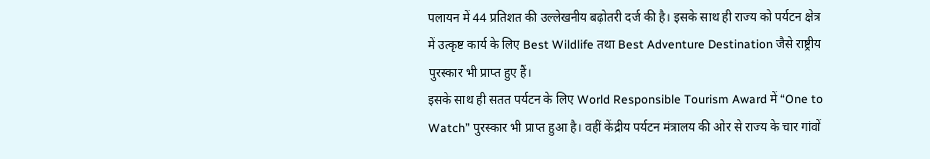पलायन में 44 प्रतिशत की उल्लेखनीय बढ़ोतरी दर्ज की है। इसके साथ ही राज्य को पर्यटन क्षेत्र में उत्कृष्ट कार्य के लिए Best Wildlife तथा Best Adventure Destination जैसे राष्ट्रीय पुरस्कार भी प्राप्त हुए हैं।
इसके साथ ही सतत पर्यटन के लिए World Responsible Tourism Award में “One to Watch” पुरस्कार भी प्राप्त हुआ है। वहीं केंद्रीय पर्यटन मंत्रालय की ओर से राज्य के चार गांवों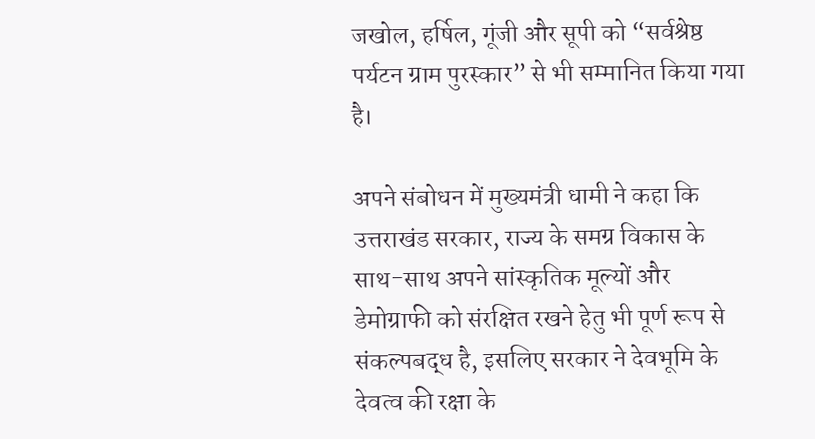जखोल, हर्षिल, गूंजी और सूपी को “सर्वश्रेष्ठ पर्यटन ग्राम पुरस्कार” से भी सम्मानित किया गया है।

अपने संबोधन में मुख्यमंत्री धामी ने कहा कि उत्तराखंड सरकार, राज्य के समग्र विकास के साथ-साथ अपने सांस्कृतिक मूल्यों और डेमोग्राफी को संरक्षित रखने हेतु भी पूर्ण रूप से संकल्पबद्ध है, इसलिए सरकार ने देवभूमि के देवत्व की रक्षा के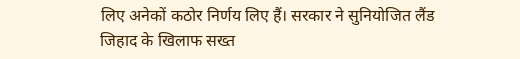लिए अनेकों कठोर निर्णय लिए हैं। सरकार ने सुनियोजित लैंड जिहाद के खिलाफ सख्त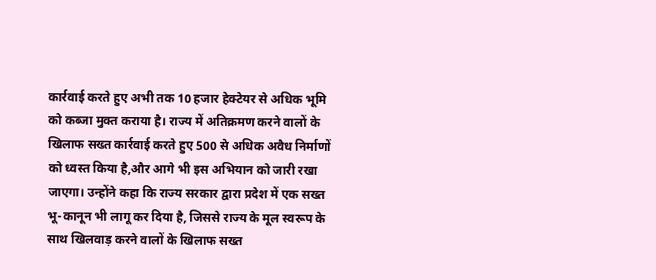कार्रवाई करते हुए अभी तक 10 हजार हेक्टेयर से अधिक भूमि को कब्जा मुक्त कराया है। राज्य में अतिक्रमण करने वालों के खिलाफ सख्त कार्रवाई करते हुए 500 से अधिक अवैध निर्माणों को ध्वस्त किया है,और आगे भी इस अभियान को जारी रखा जाएगा। उन्होंने कहा कि राज्य सरकार द्वारा प्रदेश में एक सख्त भू-कानून भी लागू कर दिया है, जिससे राज्य के मूल स्वरूप के साथ खिलवाड़ करने वालों के खिलाफ सख्त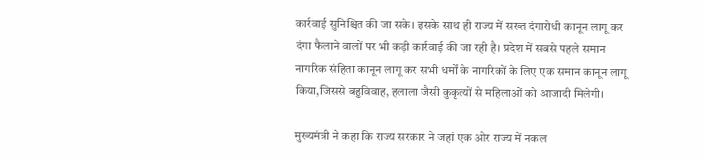कार्रवाई सुनिश्चित की जा सके। इसके साथ ही राज्य में सख्त दंगारोधी कानून लागू कर दंगा फैलाने वालों पर भी कड़ी कार्रवाई की जा रही है। प्रदेश में सबसे पहले समान नागरिक संहिता कानून लागू कर सभी धर्मों के नागरिकों के लिए एक समान कानून लागू किया,जिससे बहुविवाह, हलाला जैसी कुकृत्यों से महिलाओं को आजादी मिलेगी।

मुख्यमंत्री ने कहा कि राज्य सरकार ने जहां एक ओर राज्य में नकल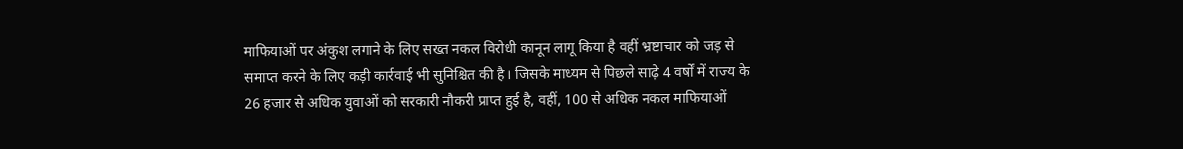माफियाओं पर अंकुश लगाने के लिए सख्त नकल विरोधी कानून लागू किया है वहीं भ्रष्टाचार को जड़ से समाप्त करने के लिए कड़ी कार्रवाई भी सुनिश्चित की है। जिसके माध्यम से पिछले साढ़े 4 वर्षों में राज्य के 26 हजार से अधिक युवाओं को सरकारी नौकरी प्राप्त हुई है, वहीं, 100 से अधिक नकल माफियाओं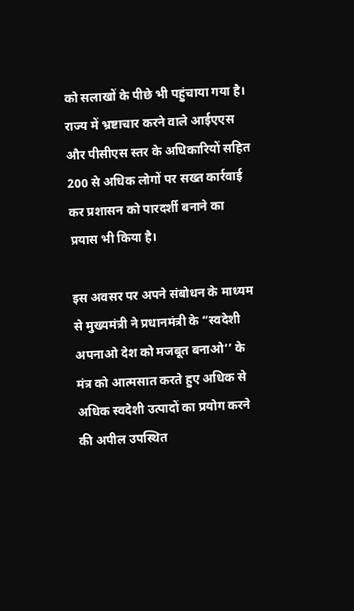को सलाखों के पीछे भी पहुंचाया गया है। राज्य में भ्रष्टाचार करने वाले आईएएस और पीसीएस स्तर के अधिकारियों सहित 200 से अधिक लोगों पर सख्त कार्रवाई कर प्रशासन को पारदर्शी बनाने का प्रयास भी किया है।

इस अवसर पर अपने संबोधन के माध्यम से मुख्यमंत्री ने प्रधानमंत्री के “स्वदेशी अपनाओ देश को मजबूत बनाओ’’ के मंत्र को आत्मसात करते हुए अधिक से अधिक स्वदेशी उत्पादों का प्रयोग करने की अपील उपस्थित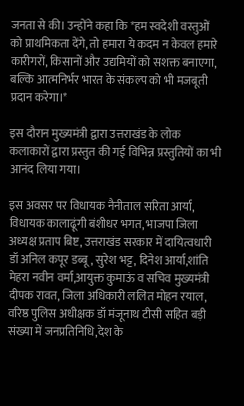जनता से की। उन्होंने कहा कि *हम स्वदेशी वस्तुओं को प्राथमिकता देंगे, तो हमारा ये कदम न केवल हमारे कारीगरों, किसानों और उद्यमियों को सशक्त बनाएगा, बल्कि आत्मनिर्भर भारत के संकल्प को भी मजबूती प्रदान करेगा।*

इस दौरान मुख्यमंत्री द्वारा उत्तराखंड के लोक कलाकारों द्वारा प्रस्तुत की गई विभिन्न प्रस्तुतियों का भी आनंद लिया गया।

इस अवसर पर विधायक नैनीताल सरिता आर्या, विधायक कालाढूंगी बंशीधर भगत, भाजपा जिला अध्यक्ष प्रताप बिष्ट, उत्तराखंड सरकार में दायित्वधारी डॉ अनिल कपूर डब्बू, सुरेश भट्ट, दिनेश आर्या,शांति मेहरा नवीन वर्मा,आयुक्त कुमाऊं व सचिव मुख्यमंत्री दीपक रावत, जिला अधिकारी ललित मोहन रयाल, वरिष्ठ पुलिस अधीक्षक डॉ मंजूनाथ टीसी सहित बड़ी संख्या में जनप्रतिनिधि,देश के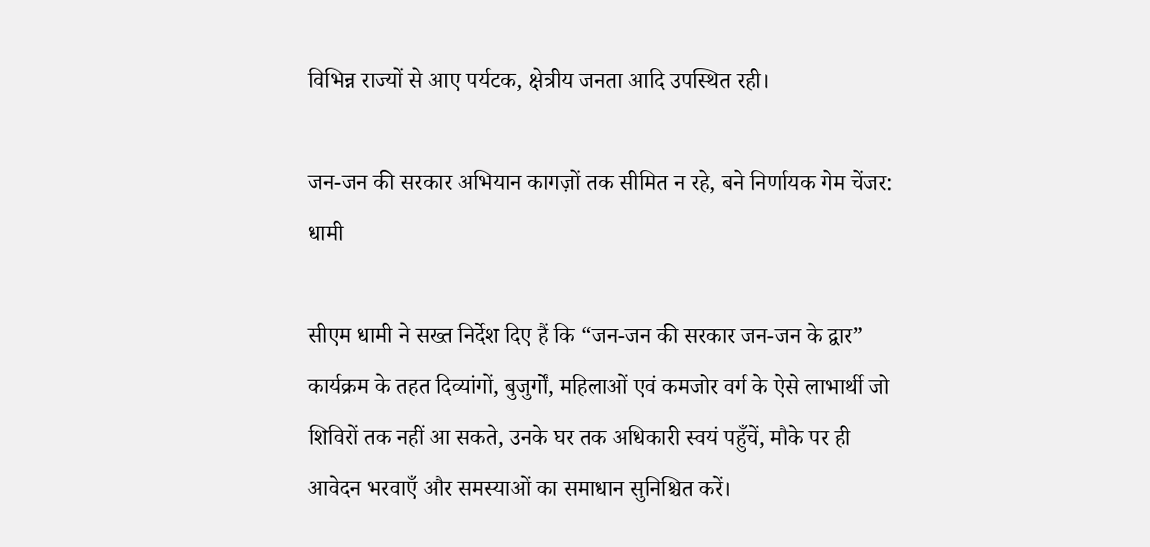विभिन्न राज्यों से आए पर्यटक, क्षेत्रीय जनता आदि उपस्थित रही।

जन-जन की सरकार अभियान कागज़ों तक सीमित न रहे, बने निर्णायक गेम चेंजर: धामी

सीएम धामी ने सख्त निर्देश दिए हैं कि “जन-जन की सरकार जन-जन के द्वार” कार्यक्रम के तहत दिव्यांगों, बुजुर्गों, महिलाओं एवं कमजोर वर्ग के ऐसे लाभार्थी जो शिविरों तक नहीं आ सकते, उनके घर तक अधिकारी स्वयं पहुँचें, मौके पर ही आवेदन भरवाएँ और समस्याओं का समाधान सुनिश्चित करें।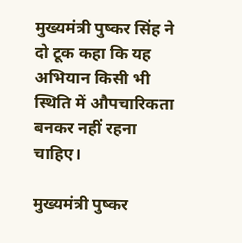मुख्यमंत्री पुष्कर सिंह ने दो टूक कहा कि यह अभियान किसी भी स्थिति में औपचारिकता बनकर नहीं रहना चाहिए।

मुख्यमंत्री पुष्कर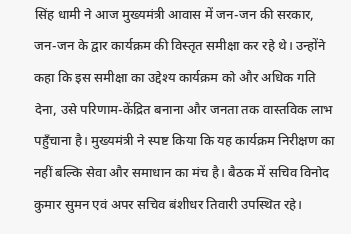सिंह धामी ने आज मुख्यमंत्री आवास में जन-जन की सरकार, जन-जन के द्वार कार्यक्रम की विस्तृत समीक्षा कर रहे थे। उन्होंने कहा कि इस समीक्षा का उद्देश्य कार्यक्रम को और अधिक गति देना, उसे परिणाम-केंद्रित बनाना और जनता तक वास्तविक लाभ पहुँचाना है। मुख्यमंत्री ने स्पष्ट किया कि यह कार्यक्रम निरीक्षण का नहीं बल्कि सेवा और समाधान का मंच है। बैठक में सचिव विनोद कुमार सुमन एवं अपर सचिव बंशीधर तिवारी उपस्थित रहे।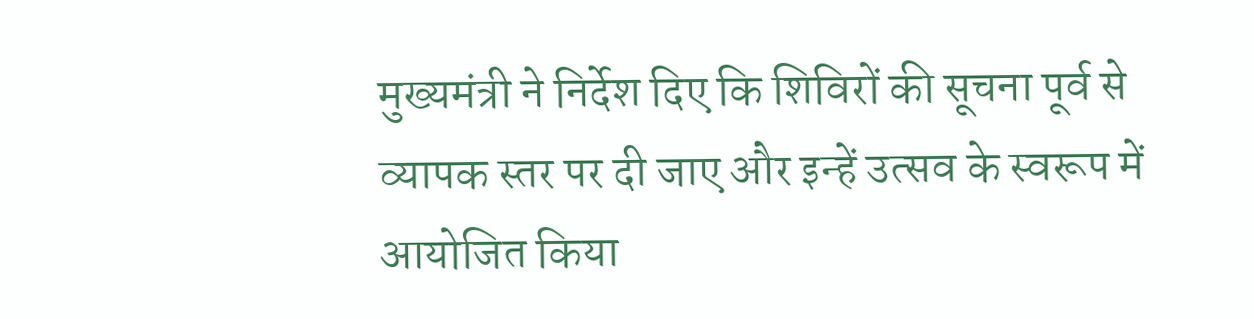मुख्यमंत्री ने निर्देश दिए कि शिविरों की सूचना पूर्व से व्यापक स्तर पर दी जाए और इन्हें उत्सव के स्वरूप में आयोजित किया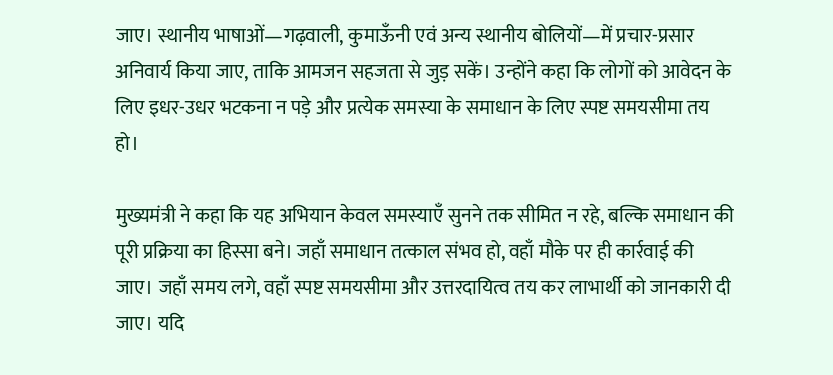जाए। स्थानीय भाषाओं—गढ़वाली, कुमाऊँनी एवं अन्य स्थानीय बोलियों—में प्रचार-प्रसार अनिवार्य किया जाए, ताकि आमजन सहजता से जुड़ सकें। उन्होंने कहा कि लोगों को आवेदन के लिए इधर-उधर भटकना न पड़े और प्रत्येक समस्या के समाधान के लिए स्पष्ट समयसीमा तय हो।

मुख्यमंत्री ने कहा कि यह अभियान केवल समस्याएँ सुनने तक सीमित न रहे, बल्कि समाधान की पूरी प्रक्रिया का हिस्सा बने। जहाँ समाधान तत्काल संभव हो, वहाँ मौके पर ही कार्रवाई की जाए। जहाँ समय लगे, वहाँ स्पष्ट समयसीमा और उत्तरदायित्व तय कर लाभार्थी को जानकारी दी जाए। यदि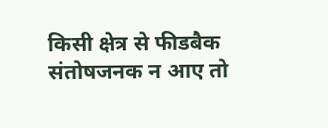किसी क्षेत्र से फीडबैक संतोषजनक न आए तो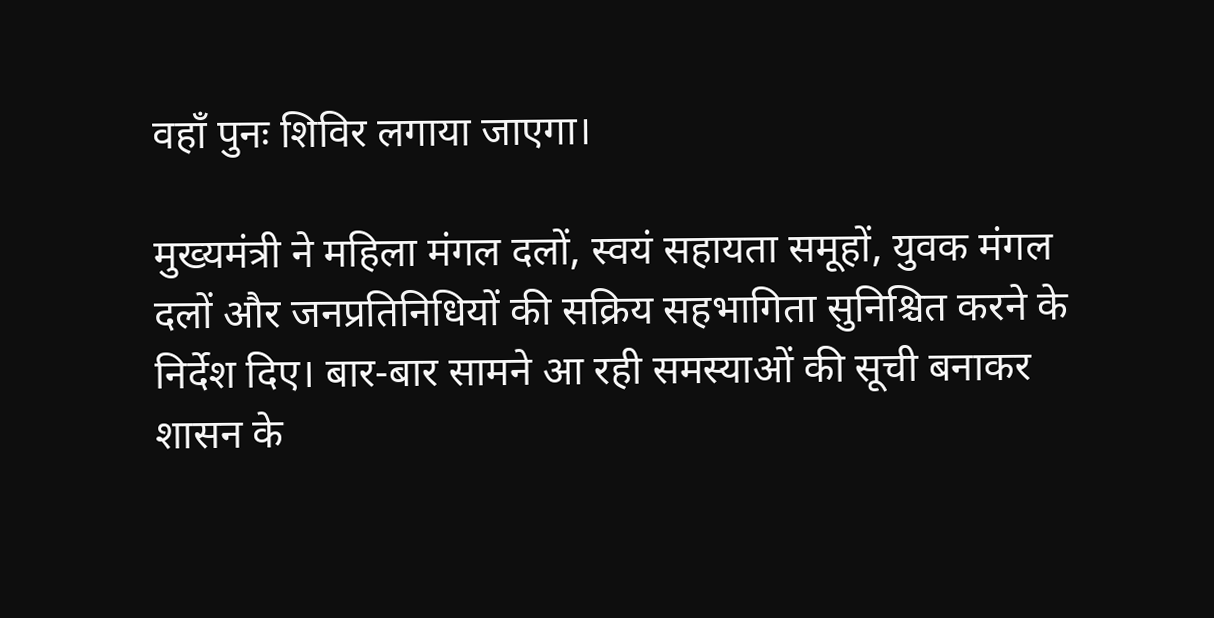वहाँ पुनः शिविर लगाया जाएगा।

मुख्यमंत्री ने महिला मंगल दलों, स्वयं सहायता समूहों, युवक मंगल दलों और जनप्रतिनिधियों की सक्रिय सहभागिता सुनिश्चित करने के निर्देश दिए। बार-बार सामने आ रही समस्याओं की सूची बनाकर शासन के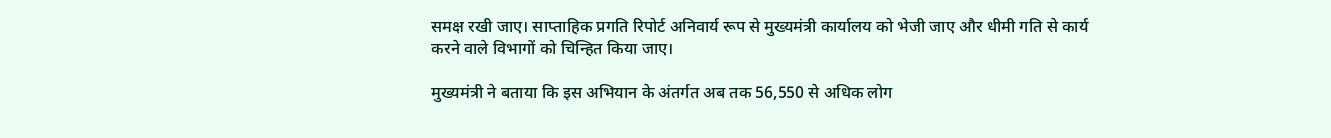समक्ष रखी जाए। साप्ताहिक प्रगति रिपोर्ट अनिवार्य रूप से मुख्यमंत्री कार्यालय को भेजी जाए और धीमी गति से कार्य करने वाले विभागों को चिन्हित किया जाए।

मुख्यमंत्री ने बताया कि इस अभियान के अंतर्गत अब तक 56,550 से अधिक लोग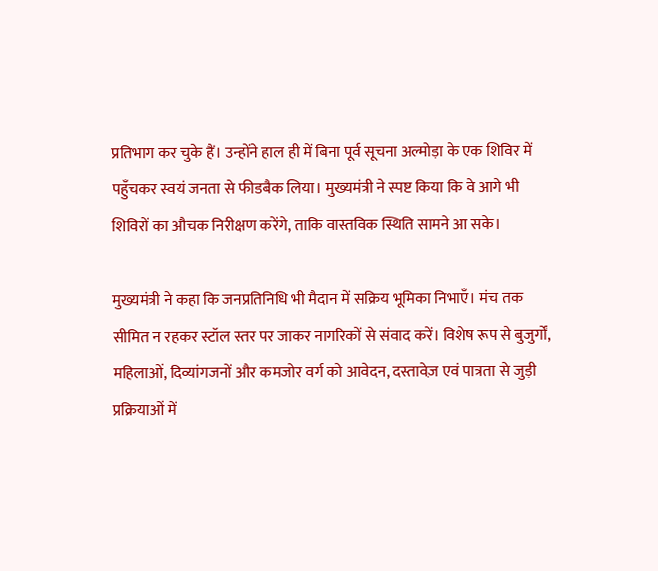प्रतिभाग कर चुके हैं। उन्होंने हाल ही में बिना पूर्व सूचना अल्मोड़ा के एक शिविर में पहुँचकर स्वयं जनता से फीडबैक लिया। मुख्यमंत्री ने स्पष्ट किया कि वे आगे भी शिविरों का औचक निरीक्षण करेंगे, ताकि वास्तविक स्थिति सामने आ सके।

मुख्यमंत्री ने कहा कि जनप्रतिनिधि भी मैदान में सक्रिय भूमिका निभाएँ। मंच तक सीमित न रहकर स्टॉल स्तर पर जाकर नागरिकों से संवाद करें। विशेष रूप से बुजुर्गों, महिलाओं, दिव्यांगजनों और कमजोर वर्ग को आवेदन, दस्तावेज़ एवं पात्रता से जुड़ी प्रक्रियाओं में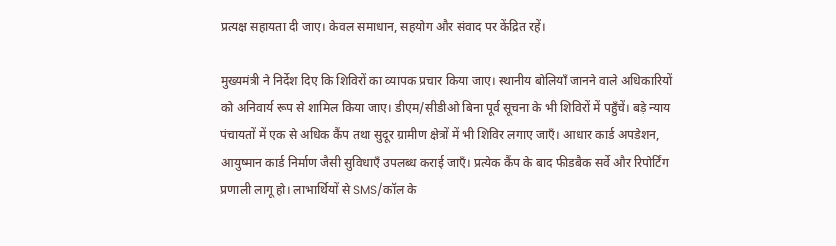प्रत्यक्ष सहायता दी जाए। केवल समाधान, सहयोग और संवाद पर केंद्रित रहें।

मुख्यमंत्री ने निर्देश दिए कि शिविरों का व्यापक प्रचार किया जाए। स्थानीय बोलियाँ जानने वाले अधिकारियों को अनिवार्य रूप से शामिल किया जाए। डीएम/सीडीओ बिना पूर्व सूचना के भी शिविरों में पहुँचें। बड़े न्याय पंचायतों में एक से अधिक कैंप तथा सुदूर ग्रामीण क्षेत्रों में भी शिविर लगाए जाएँ। आधार कार्ड अपडेशन, आयुष्मान कार्ड निर्माण जैसी सुविधाएँ उपलब्ध कराई जाएँ। प्रत्येक कैंप के बाद फीडबैक सर्वे और रिपोर्टिंग प्रणाली लागू हो। लाभार्थियों से SMS/कॉल के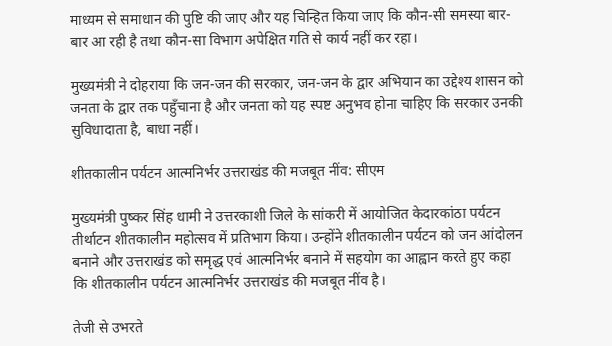माध्यम से समाधान की पुष्टि की जाए और यह चिन्हित किया जाए कि कौन-सी समस्या बार-बार आ रही है तथा कौन-सा विभाग अपेक्षित गति से कार्य नहीं कर रहा।

मुख्यमंत्री ने दोहराया कि जन-जन की सरकार, जन-जन के द्वार अभियान का उद्देश्य शासन को जनता के द्वार तक पहुँचाना है और जनता को यह स्पष्ट अनुभव होना चाहिए कि सरकार उनकी सुविधादाता है, बाधा नहीं।

शीतकालीन पर्यटन आत्मनिर्भर उत्तराखंड की मजबूत नींव: सीएम

मुख्यमंत्री पुष्कर सिंह धामी ने उत्तरकाशी जिले के सांकरी में आयोजित केदारकांठा पर्यटन तीर्थाटन शीतकालीन महोत्सव में प्रतिभाग किया। उन्होंने शीतकालीन पर्यटन को जन आंदोलन बनाने और उत्तराखंड को समृद्ध एवं आत्मनिर्भर बनाने में सहयोग का आह्वान करते हुए कहा कि शीतकालीन पर्यटन आत्मनिर्भर उत्तराखंड की मजबूत नींव है।

तेजी से उभरते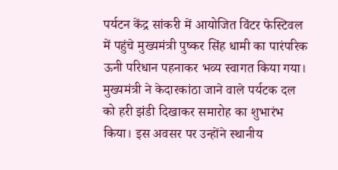पर्यटन केंद्र सांकरी में आयोजित विंटर फेस्टिवल में पहुंचे मुख्यमंत्री पुष्कर सिंह धामी का पारंपरिक ऊनी परिधान पहनाकर भव्य स्वागत किया गया। मुख्यमंत्री ने केदारकांठा जाने वाले पर्यटक दल को हरी झंडी दिखाकर समारोह का शुभारंभ किया। इस अवसर पर उन्होंने स्थानीय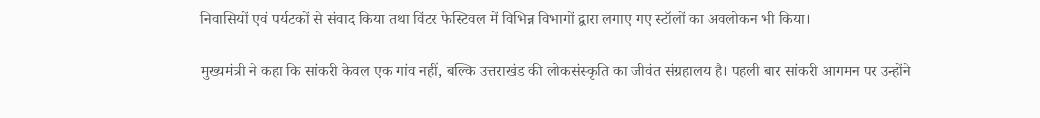निवासियों एवं पर्यटकों से संवाद किया तथा विंटर फेस्टिवल में विभिन्न विभागों द्वारा लगाए गए स्टॉलों का अवलोकन भी किया।

मुख्यमंत्री ने कहा कि सांकरी केवल एक गांव नहीं, बल्कि उत्तराखंड की लोकसंस्कृति का जीवंत संग्रहालय है। पहली बार सांकरी आगमन पर उन्होंने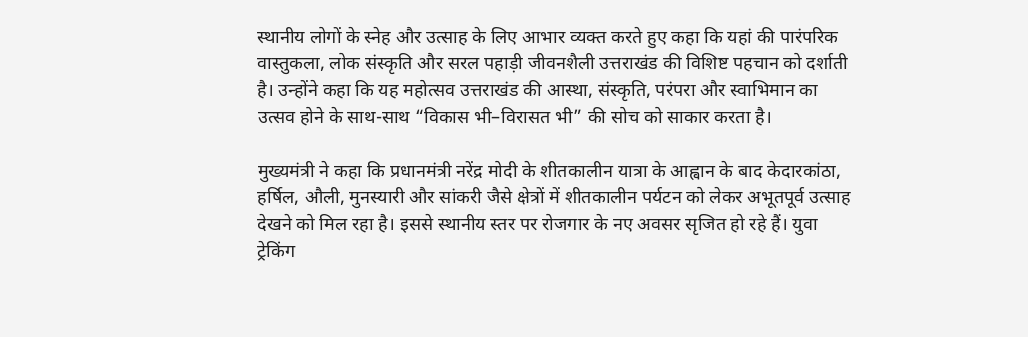स्थानीय लोगों के स्नेह और उत्साह के लिए आभार व्यक्त करते हुए कहा कि यहां की पारंपरिक वास्तुकला, लोक संस्कृति और सरल पहाड़ी जीवनशैली उत्तराखंड की विशिष्ट पहचान को दर्शाती है। उन्होंने कहा कि यह महोत्सव उत्तराखंड की आस्था, संस्कृति, परंपरा और स्वाभिमान का उत्सव होने के साथ-साथ “विकास भी–विरासत भी” की सोच को साकार करता है।

मुख्यमंत्री ने कहा कि प्रधानमंत्री नरेंद्र मोदी के शीतकालीन यात्रा के आह्वान के बाद केदारकांठा, हर्षिल, औली, मुनस्यारी और सांकरी जैसे क्षेत्रों में शीतकालीन पर्यटन को लेकर अभूतपूर्व उत्साह देखने को मिल रहा है। इससे स्थानीय स्तर पर रोजगार के नए अवसर सृजित हो रहे हैं। युवा ट्रेकिंग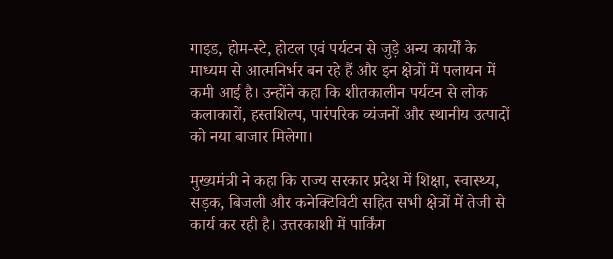गाइड, होम-स्टे, होटल एवं पर्यटन से जुड़े अन्य कार्यों के माध्यम से आत्मनिर्भर बन रहे हैं और इन क्षेत्रों में पलायन में कमी आई है। उन्होंने कहा कि शीतकालीन पर्यटन से लोक कलाकारों, हस्तशिल्प, पारंपरिक व्यंजनों और स्थानीय उत्पादों को नया बाजार मिलेगा।

मुख्यमंत्री ने कहा कि राज्य सरकार प्रदेश में शिक्षा, स्वास्थ्य, सड़क, बिजली और कनेक्टिविटी सहित सभी क्षेत्रों में तेजी से कार्य कर रही है। उत्तरकाशी में पार्किंग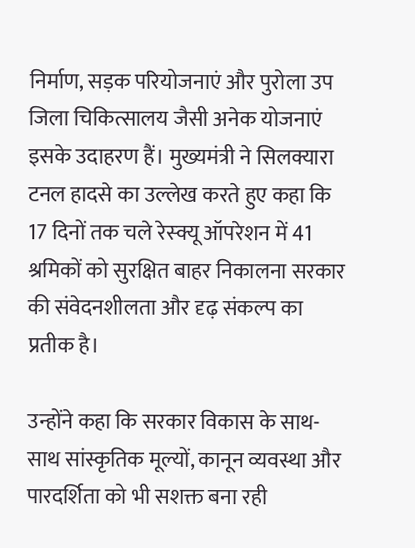निर्माण, सड़क परियोजनाएं और पुरोला उप जिला चिकित्सालय जैसी अनेक योजनाएं इसके उदाहरण हैं। मुख्यमंत्री ने सिलक्यारा टनल हादसे का उल्लेख करते हुए कहा कि 17 दिनों तक चले रेस्क्यू ऑपरेशन में 41 श्रमिकों को सुरक्षित बाहर निकालना सरकार की संवेदनशीलता और दृढ़ संकल्प का प्रतीक है।

उन्होंने कहा कि सरकार विकास के साथ-साथ सांस्कृतिक मूल्यों, कानून व्यवस्था और पारदर्शिता को भी सशक्त बना रही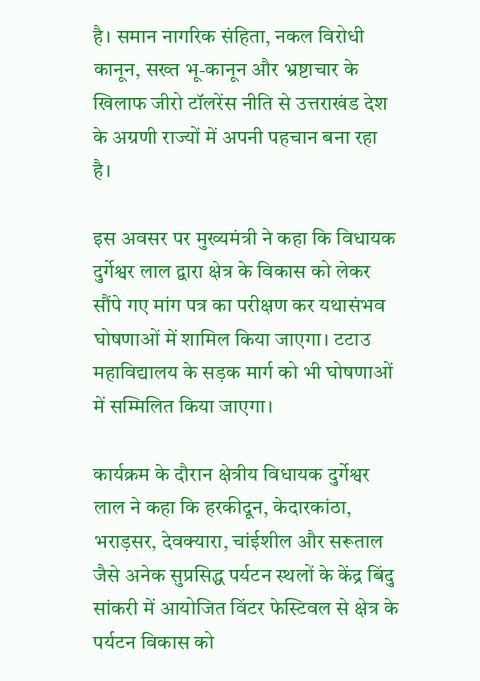है। समान नागरिक संहिता, नकल विरोधी कानून, सख्त भू-कानून और भ्रष्टाचार के खिलाफ जीरो टॉलरेंस नीति से उत्तराखंड देश के अग्रणी राज्यों में अपनी पहचान बना रहा है।

इस अवसर पर मुख्यमंत्री ने कहा कि विधायक दुर्गेश्वर लाल द्वारा क्षेत्र के विकास को लेकर सौंपे गए मांग पत्र का परीक्षण कर यथासंभव घोषणाओं में शामिल किया जाएगा। टटाउ महाविद्यालय के सड़क मार्ग को भी घोषणाओं में सम्मिलित किया जाएगा।

कार्यक्रम के दौरान क्षेत्रीय विधायक दुर्गेश्वर लाल ने कहा कि हरकीदून, केदारकांठा, भराड़सर, देवक्यारा, चांईशील और सरूताल जैसे अनेक सुप्रसिद्ध पर्यटन स्थलों के केंद्र बिंदु सांकरी में आयोजित विंटर फेस्टिवल से क्षेत्र के पर्यटन विकास को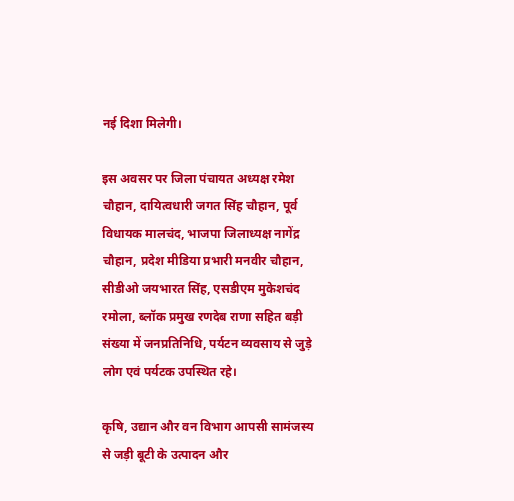नई दिशा मिलेगी।

इस अवसर पर जिला पंचायत अध्यक्ष रमेश चौहान, दायित्वधारी जगत सिंह चौहान, पूर्व विधायक मालचंद, भाजपा जिलाध्यक्ष नागेंद्र चौहान, प्रदेश मीडिया प्रभारी मनवीर चौहान, सीडीओ जयभारत सिंह, एसडीएम मुकेशचंद रमोला, ब्लॉक प्रमुख रणदेब राणा सहित बड़ी संख्या में जनप्रतिनिधि, पर्यटन व्यवसाय से जुड़े लोग एवं पर्यटक उपस्थित रहे।

कृषि, उद्यान और वन विभाग आपसी सामंजस्य से जड़ी बूटी के उत्पादन और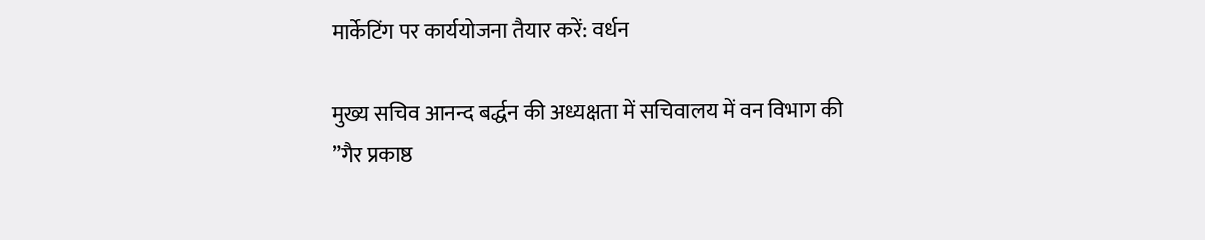मार्केटिंग पर कार्ययोजना तैयार करें: वर्धन

मुख्य सचिव आनन्द बर्द्धन की अध्यक्षता में सचिवालय में वन विभाग की ”गैर प्रकाष्ठ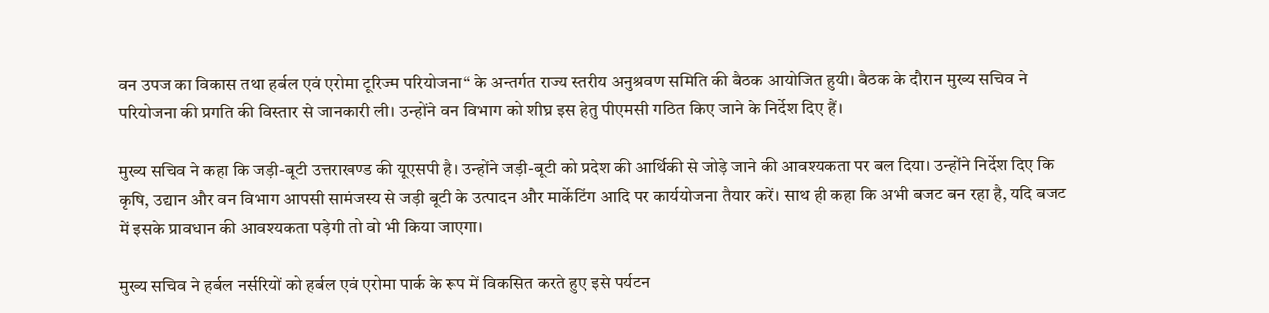वन उपज का विकास तथा हर्बल एवं एरोमा टूरिज्म परियोजना“ के अन्तर्गत राज्य स्तरीय अनुश्रवण समिति की बैठक आयोजित हुयी। बैठक के दौरान मुख्य सचिव ने परियोजना की प्रगति की विस्तार से जानकारी ली। उन्होंने वन विभाग को शीघ्र इस हेतु पीएमसी गठित किए जाने के निर्देश दिए हैं।

मुख्य सचिव ने कहा कि जड़ी-बूटी उत्तराखण्ड की यूएसपी है। उन्होंने जड़ी-बूटी को प्रदेश की आर्थिकी से जोड़े जाने की आवश्यकता पर बल दिया। उन्होंने निर्देश दिए कि कृषि, उद्यान और वन विभाग आपसी सामंजस्य से जड़ी बूटी के उत्पादन और मार्केटिंग आदि पर कार्ययोजना तैयार करें। साथ ही कहा कि अभी बजट बन रहा है, यदि बजट में इसके प्रावधान की आवश्यकता पड़ेगी तो वो भी किया जाएगा।

मुख्य सचिव ने हर्बल नर्सरियों को हर्बल एवं एरोमा पार्क के रूप में विकसित करते हुए इसे पर्यटन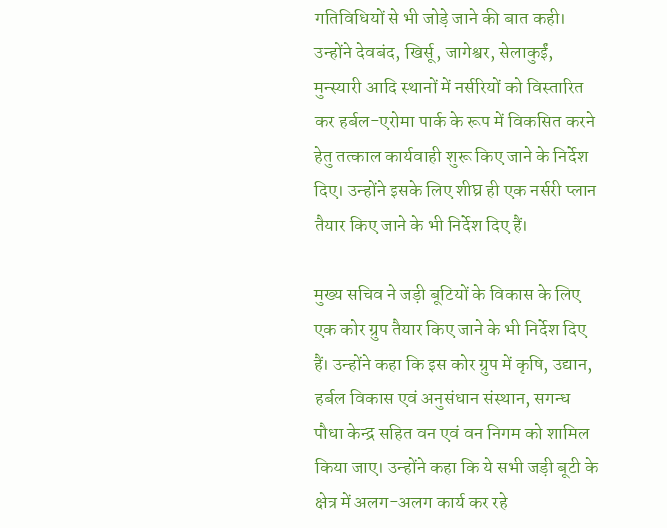गतिविधियों से भी जोड़े जाने की बात कही। उन्होंने देवबंद, खिर्सू, जागेश्वर, सेलाकुईं, मुन्स्यारी आदि स्थानों में नर्सरियों को विस्तारित कर हर्बल-एरोमा पार्क के रूप में विकसित करने हेतु तत्काल कार्यवाही शुरू किए जाने के निर्देश दिए। उन्होंने इसके लिए शीघ्र ही एक नर्सरी प्लान तैयार किए जाने के भी निर्देश दिए हैं।

मुख्य सचिव ने जड़ी बूटियों के विकास के लिए एक कोर ग्रुप तैयार किए जाने के भी निर्देश दिए हैं। उन्होंने कहा कि इस कोर ग्रुप में कृषि, उद्यान, हर्बल विकास एवं अनुसंधान संस्थान, सगन्ध पौधा केन्द्र सहित वन एवं वन निगम को शामिल किया जाए। उन्होंने कहा कि ये सभी जड़ी बूटी के क्षेत्र में अलग-अलग कार्य कर रहे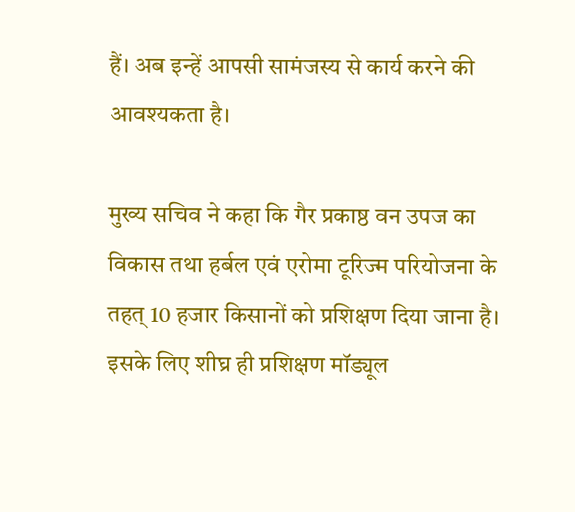हैं। अब इन्हें आपसी सामंजस्य से कार्य करने की आवश्यकता है।

मुख्य सचिव ने कहा कि गैर प्रकाष्ठ वन उपज का विकास तथा हर्बल एवं एरोमा टूरिज्म परियोजना के तहत् 10 हजार किसानों को प्रशिक्षण दिया जाना है। इसके लिए शीघ्र ही प्रशिक्षण मॉड्यूल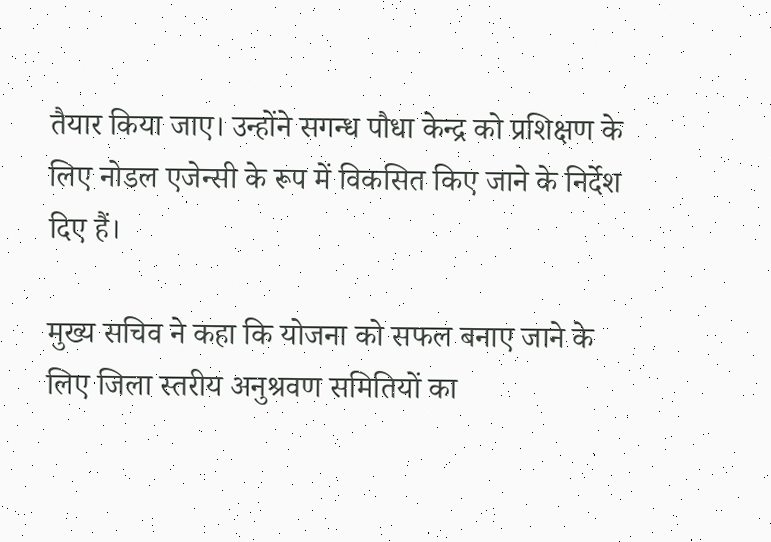तैयार किया जाए। उन्होंने सगन्ध पौधा केन्द्र को प्रशिक्षण के लिए नोडल एजेन्सी के रूप में विकसित किए जाने के निर्देश दिए हैं।

मुख्य सचिव ने कहा कि योजना को सफल बनाए जाने के लिए जिला स्तरीय अनुश्रवण समितियों का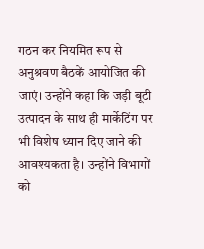गठन कर नियमित रूप से अनुश्रवण बैठकें आयोजित की जाएं। उन्होंने कहा कि जड़ी बूटी उत्पादन के साथ ही मार्केटिंग पर भी विशेष ध्यान दिए जाने की आवश्यकता है। उन्होंने विभागों को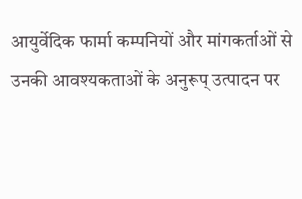आयुर्वेदिक फार्मा कम्पनियों और मांगकर्ताओं से उनकी आवश्यकताओं के अनुरूप् उत्पादन पर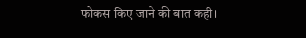फोकस किए जाने की बात कही।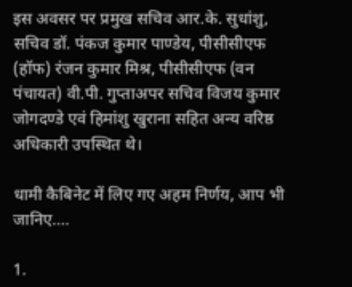इस अवसर पर प्रमुख सचिव आर.के. सुधांशु, सचिव डॉ. पंकज कुमार पाण्डेय, पीसीसीएफ (हॉफ) रंजन कुमार मिश्र, पीसीसीएफ (वन पंचायत) वी.पी. गुप्ताअपर सचिव विजय कुमार जोगदण्डे एवं हिमांशु खुराना सहित अन्य वरिष्ठ अधिकारी उपस्थित थे।

धामी कैबिनेट में लिए गए अहम निर्णय, आप भी जानिए….

1.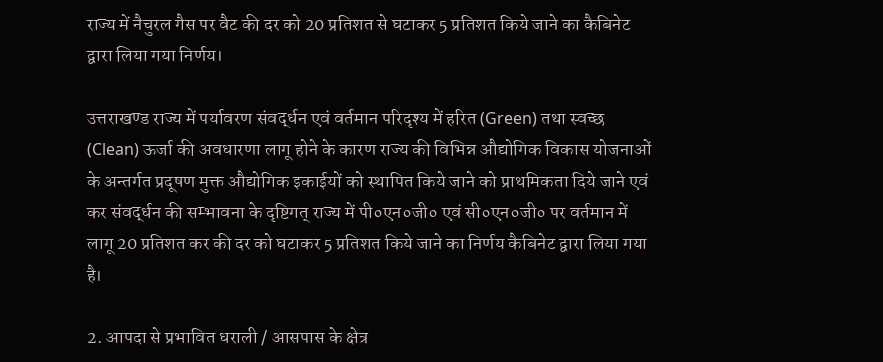राज्य में नैचुरल गैस पर वैट की दर को 20 प्रतिशत से घटाकर 5 प्रतिशत किये जाने का कैबिनेट द्वारा लिया गया निर्णय।

उत्तराखण्ड राज्य में पर्यावरण संवर्द्धन एवं वर्तमान परिदृश्य में हरित (Green) तथा स्वच्छ (Clean) ऊर्जा की अवधारणा लागू होने के कारण राज्य की विभिन्न औद्योगिक विकास योजनाओं के अन्तर्गत प्रदूषण मुक्त औद्योगिक इकाईयों को स्थापित किये जाने को प्राथमिकता दिये जाने एवं कर संवर्द्धन की सम्भावना के दृष्टिगत् राज्य में पी०एन०जी० एवं सी०एन०जी० पर वर्तमान में लागू 20 प्रतिशत कर की दर को घटाकर 5 प्रतिशत किये जाने का निर्णय कैबिनेट द्वारा लिया गया है।

2. आपदा से प्रभावित धराली / आसपास के क्षेत्र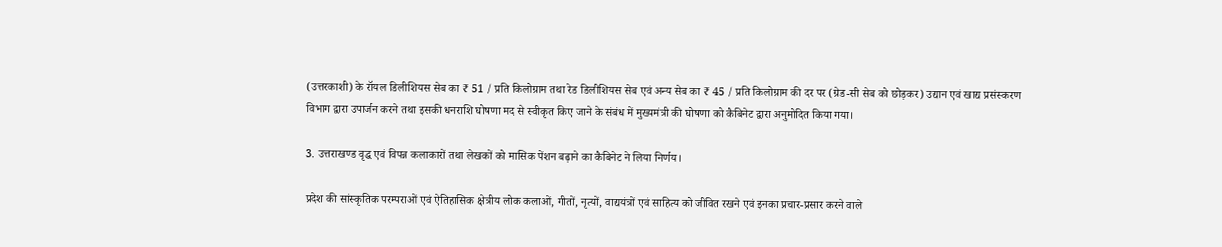(उत्तरकाशी) के रॉयल डिलीशियस सेब का ₹ 51 / प्रति किलोग्राम तथा रेड डिलीशियस सेब एवं अन्य सेब का ₹ 45 / प्रति किलोग्राम की दर पर (ग्रेड-सी सेब को छोड़कर) उद्यान एवं खाद्य प्रसंस्करण विभाग द्वारा उपार्जन करने तथा इसकी धनराशि घोषणा मद से स्वीकृत किए जाने के संबंध में मुख्यमंत्री की घोषणा को कैबिनेट द्वारा अनुमोदित किया गया।

3. उत्तराखण्ड वृद्ध एवं विपन्न कलाकारों तथा लेखकों को मासिक पेंशन बढ़ाने का कैबिनेट ने लिया निर्णय।

प्रदेश की सांस्कृतिक परम्पराओं एवं ऐतिहासिक क्षेत्रीय लोक कलाओं, गीतों, नृत्यों, वाद्ययंत्रों एवं साहित्य को जीवित रखने एवं इनका प्रचार-प्रसार करने वाले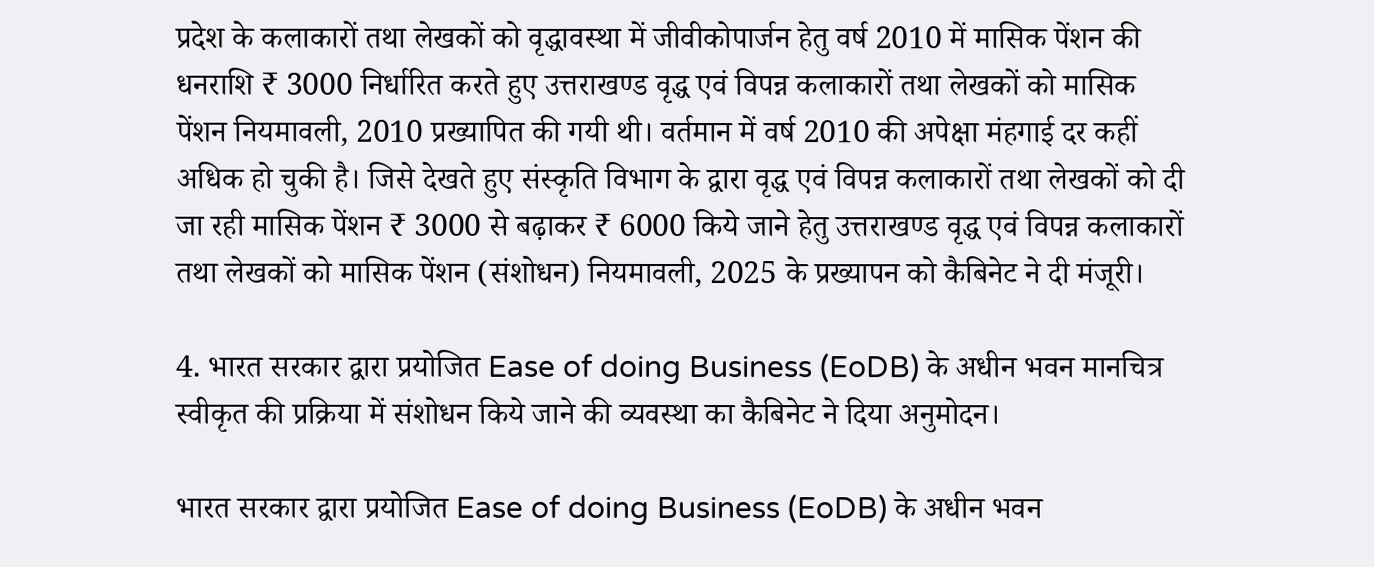प्रदेश के कलाकारों तथा लेखकों को वृद्धावस्था में जीवीकोपार्जन हेतु वर्ष 2010 में मासिक पेंशन की धनराशि ₹ 3000 निर्धारित करते हुए उत्तराखण्ड वृद्ध एवं विपन्न कलाकारों तथा लेखकों को मासिक पेंशन नियमावली, 2010 प्रख्यापित की गयी थी। वर्तमान में वर्ष 2010 की अपेक्षा मंहगाई दर कहीं अधिक हो चुकी है। जिसे देखते हुए संस्कृति विभाग के द्वारा वृद्ध एवं विपन्न कलाकारों तथा लेखकों को दी जा रही मासिक पेंशन ₹ 3000 से बढ़ाकर ₹ 6000 किये जाने हेतु उत्तराखण्ड वृद्ध एवं विपन्न कलाकारों तथा लेखकों को मासिक पेंशन (संशोधन) नियमावली, 2025 के प्रख्यापन को कैबिनेट ने दी मंजूरी।

4. भारत सरकार द्वारा प्रयोजित Ease of doing Business (EoDB) के अधीन भवन मानचित्र स्वीकृत की प्रक्रिया में संशोधन किये जाने की व्यवस्था का कैबिनेट ने दिया अनुमोदन।

भारत सरकार द्वारा प्रयोजित Ease of doing Business (EoDB) के अधीन भवन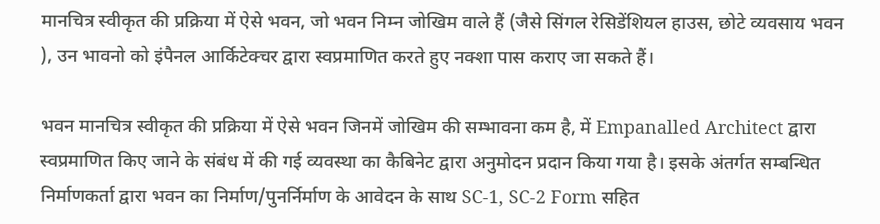मानचित्र स्वीकृत की प्रक्रिया में ऐसे भवन, जो भवन निम्न जोखिम वाले हैं (जैसे सिंगल रेसिडेंशियल हाउस, छोटे व्यवसाय भवन ), उन भावनो को इंपैनल आर्किटेक्चर द्वारा स्वप्रमाणित करते हुए नक्शा पास कराए जा सकते हैं।

भवन मानचित्र स्वीकृत की प्रक्रिया में ऐसे भवन जिनमें जोखिम की सम्भावना कम है, में Empanalled Architect द्वारा स्वप्रमाणित किए जाने के संबंध में की गई व्यवस्था का कैबिनेट द्वारा अनुमोदन प्रदान किया गया है। इसके अंतर्गत सम्बन्धित निर्माणकर्ता द्वारा भवन का निर्माण/पुनर्निर्माण के आवेदन के साथ SC-1, SC-2 Form सहित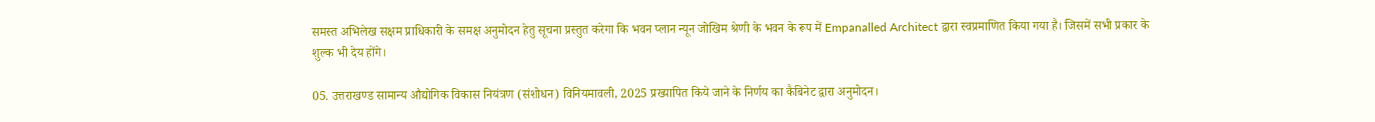समस्त अभिलेख सक्षम प्राधिकारी के समक्ष अनुमोदन हेतु सूचना प्रस्तुत करेगा कि भवन प्लान न्यून जोखिम श्रेणी के भवन के रूप में Empanalled Architect द्वारा स्वप्रमाणित किया गया है। जिसमें सभी प्रकार के शुल्क भी देय होंगे।

05. उत्तराखण्ड सामान्य औद्योगिक विकास नियंत्रण (संशोधन) विनियमावली, 2025 प्रख्यापित किये जाने के निर्णय का कैबिनेट द्वारा अनुमोदन।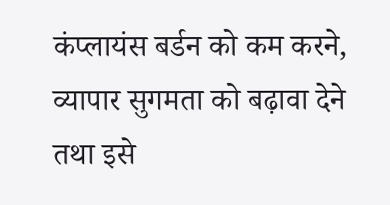कंप्लायंस बर्डन को कम करने, व्यापार सुगमता को बढ़ावा देने तथा इसे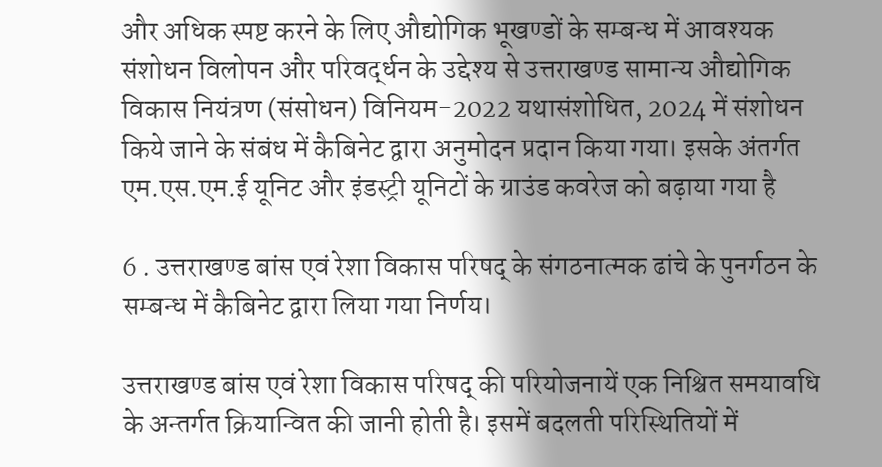और अधिक स्पष्ट करने के लिए औद्योगिक भूखण्डों के सम्बन्ध में आवश्यक संशोधन विलोपन और परिवर्द्धन के उद्देश्य से उत्तराखण्ड सामान्य औद्योगिक विकास नियंत्रण (संसोधन) विनियम-2022 यथासंशोधित, 2024 में संशोधन किये जाने के संबंध में कैबिनेट द्वारा अनुमोदन प्रदान किया गया। इसके अंतर्गत एम.एस.एम.ई यूनिट और इंडस्ट्री यूनिटों के ग्राउंड कवरेज को बढ़ाया गया है

6 . उत्तराखण्ड बांस एवं रेशा विकास परिषद् के संगठनात्मक ढांचे के पुनर्गठन के सम्बन्ध में कैबिनेट द्वारा लिया गया निर्णय।

उत्तराखण्ड बांस एवं रेशा विकास परिषद् की परियोजनायें एक निश्चित समयावधि के अन्तर्गत क्रियान्वित की जानी होती है। इसमें बदलती परिस्थितियों में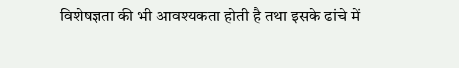विशेषज्ञता की भी आवश्यकता होती है तथा इसके ढांचे में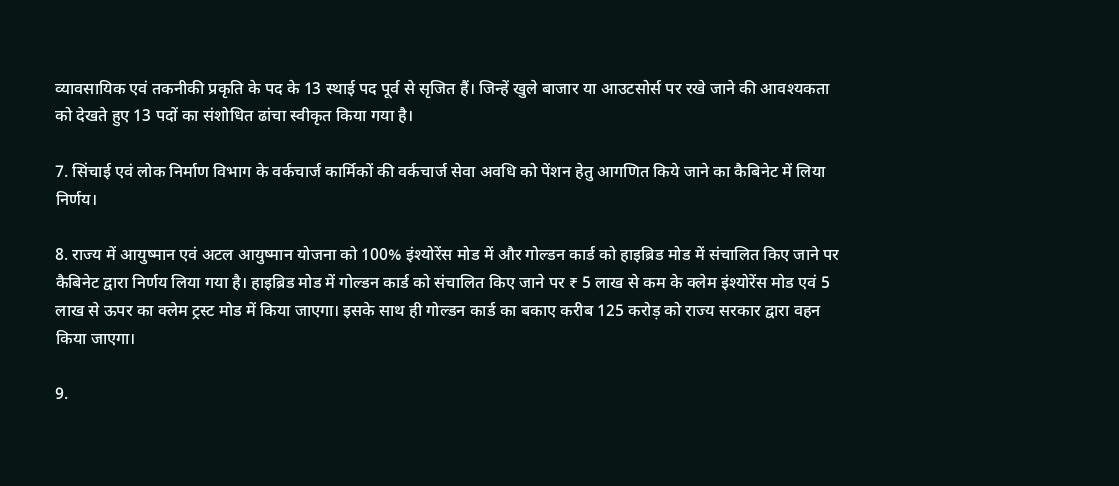व्यावसायिक एवं तकनीकी प्रकृति के पद के 13 स्थाई पद पूर्व से सृजित हैं। जिन्हें खुले बाजार या आउटसोर्स पर रखे जाने की आवश्यकता को देखते हुए 13 पदों का संशोधित ढांचा स्वीकृत किया गया है।

7. सिंचाई एवं लोक निर्माण विभाग के वर्कचार्ज कार्मिकों की वर्कचार्ज सेवा अवधि को पेंशन हेतु आगणित किये जाने का कैबिनेट में लिया निर्णय।

8. राज्य में आयुष्मान एवं अटल आयुष्मान योजना को 100% इंश्योरेंस मोड में और गोल्डन कार्ड को हाइब्रिड मोड में संचालित किए जाने पर कैबिनेट द्वारा निर्णय लिया गया है। हाइब्रिड मोड में गोल्डन कार्ड को संचालित किए जाने पर ₹ 5 लाख से कम के क्लेम इंश्योरेंस मोड एवं 5 लाख से ऊपर का क्लेम ट्रस्ट मोड में किया जाएगा। इसके साथ ही गोल्डन कार्ड का बकाए करीब 125 करोड़ को राज्य सरकार द्वारा वहन किया जाएगा।

9.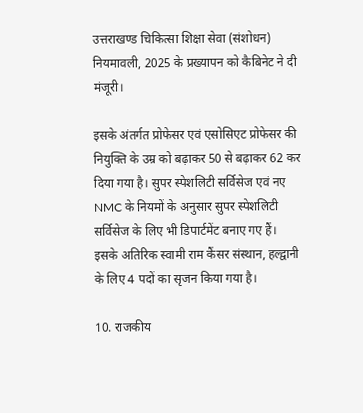उत्तराखण्ड चिकित्सा शिक्षा सेवा (संशोधन) नियमावली, 2025 के प्रख्यापन को कैबिनेट ने दी मंजूरी।

इसके अंतर्गत प्रोफेसर एवं एसोसिएट प्रोफेसर की नियुक्ति के उम्र को बढ़ाकर 50 से बढ़ाकर 62 कर दिया गया है। सुपर स्पेशलिटी सर्विसेज एवं नए NMC के नियमों के अनुसार सुपर स्पेशलिटी सर्विसेज के लिए भी डिपार्टमेंट बनाए गए हैं। इसके अतिरिक स्वामी राम कैंसर संस्थान, हल्द्वानी के लिए 4 पदों का सृजन किया गया है।

10. राजकीय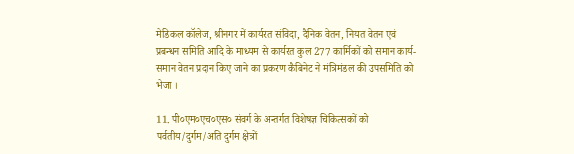मेडिकल कॉलेज, श्रीनगर में कार्यरत संविदा, दैनिक वेतन, नियत वेतन एवं प्रबन्धन समिति आदि के माध्यम से कार्यरत कुल 277 कार्मिकों को समान कार्य-समान वेतन प्रदान किए जाने का प्रकरण कैबिनेट ने मंत्रिमंडल की उपसमिति को भेजा ।

11. पी०एम०एच०एस० संवर्ग के अन्तर्गत विशेषज्ञ चिकित्सकों को पर्वतीय/दुर्गम/अति दुर्गम क्षेत्रों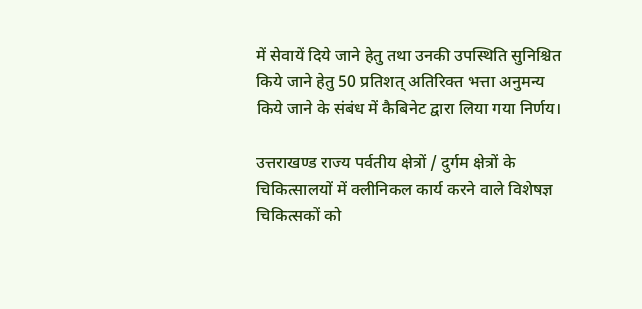में सेवायें दिये जाने हेतु तथा उनकी उपस्थिति सुनिश्चित किये जाने हेतु 50 प्रतिशत् अतिरिक्त भत्ता अनुमन्य किये जाने के संबंध में कैबिनेट द्वारा लिया गया निर्णय।

उत्तराखण्ड राज्य पर्वतीय क्षेत्रों / दुर्गम क्षेत्रों के चिकित्सालयों में क्लीनिकल कार्य करने वाले विशेषज्ञ चिकित्सकों को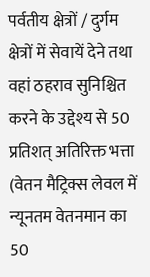पर्वतीय क्षेत्रों / दुर्गम क्षेत्रों में सेवायें देने तथा वहां ठहराव सुनिश्चित करने के उद्देश्य से 50 प्रतिशत् अतिरिक्त भत्ता (वेतन मैट्रिक्स लेवल में न्यूनतम वेतनमान का 50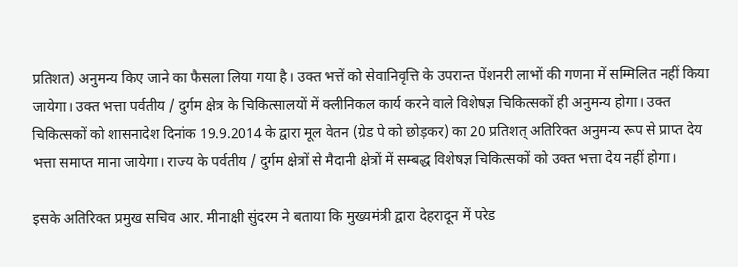प्रतिशत) अनुमन्य किए जाने का फैसला लिया गया है। उक्त भत्तें को सेवानिवृत्ति के उपरान्त पेंशनरी लाभों की गणना में सम्मिलित नहीं किया जायेगा। उक्त भत्ता पर्वतीय / दुर्गम क्षेत्र के चिकित्सालयों में क्लीनिकल कार्य करने वाले विशेषज्ञ चिकित्सकों ही अनुमन्य होगा। उक्त चिकित्सकों को शासनादेश दिनांक 19.9.2014 के द्वारा मूल वेतन (ग्रेड पे को छोड़कर) का 20 प्रतिशत् अतिरिक्त अनुमन्य रूप से प्राप्त देय भत्ता समाप्त माना जायेगा। राज्य के पर्वतीय / दुर्गम क्षेत्रों से मैदानी क्षेत्रों में सम्बद्ध विशेषज्ञ चिकित्सकों को उक्त भत्ता देय नहीं होगा।

इसके अतिरिक्त प्रमुख सचिव आर. मीनाक्षी सुंदरम ने बताया कि मुख्यमंत्री द्वारा देहरादून में परेड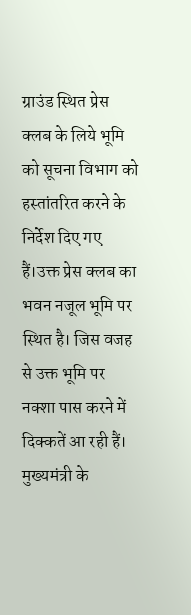ग्राउंड स्थित प्रेस क्लब के लिये भूमि को सूचना विभाग को हस्तांतरित करने के निर्देश दिए गए हैं।उक्त प्रेस क्लब का भवन नजूल भूमि पर स्थित है। जिस वजह से उक्त भूमि पर नक्शा पास करने में दिक्कतें आ रही हैं। मुख्यमंत्री के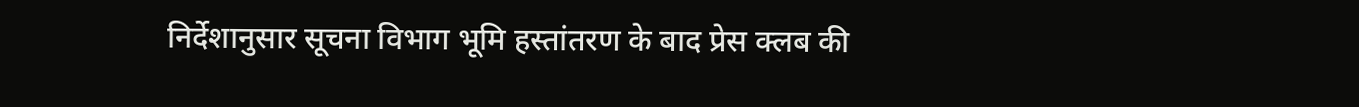निर्देशानुसार सूचना विभाग भूमि हस्तांतरण के बाद प्रेस क्लब की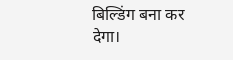बिल्डिंग बना कर देगा।